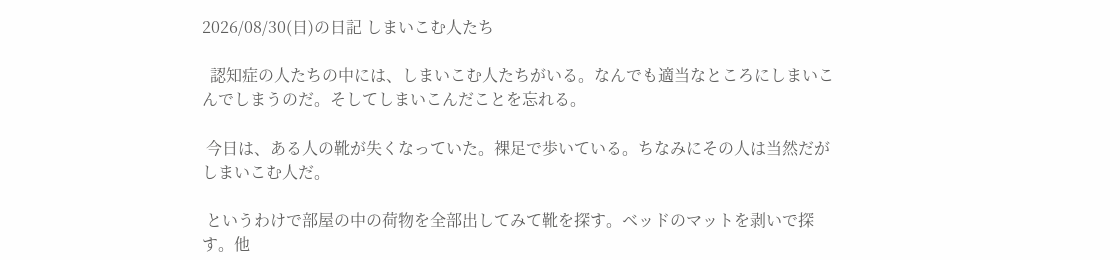2026/08/30(日)の日記 しまいこむ人たち

  認知症の人たちの中には、しまいこむ人たちがいる。なんでも適当なところにしまいこんでしまうのだ。そしてしまいこんだことを忘れる。

 今日は、ある人の靴が失くなっていた。裸足で歩いている。ちなみにその人は当然だがしまいこむ人だ。

 というわけで部屋の中の荷物を全部出してみて靴を探す。ベッドのマットを剥いで探す。他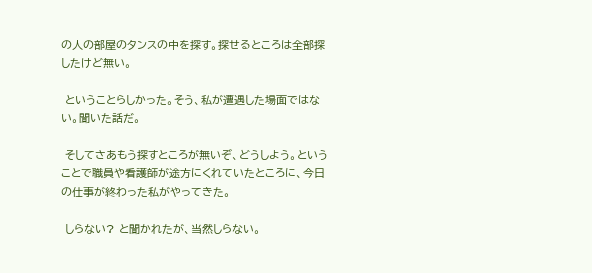の人の部屋のタンスの中を探す。探せるところは全部探したけど無い。

 ということらしかった。そう、私が遭遇した場面ではない。聞いた話だ。

 そしてさあもう探すところが無いぞ、どうしよう。ということで職員や看護師が途方にくれていたところに、今日の仕事が終わった私がやってきた。

 しらない? と聞かれたが、当然しらない。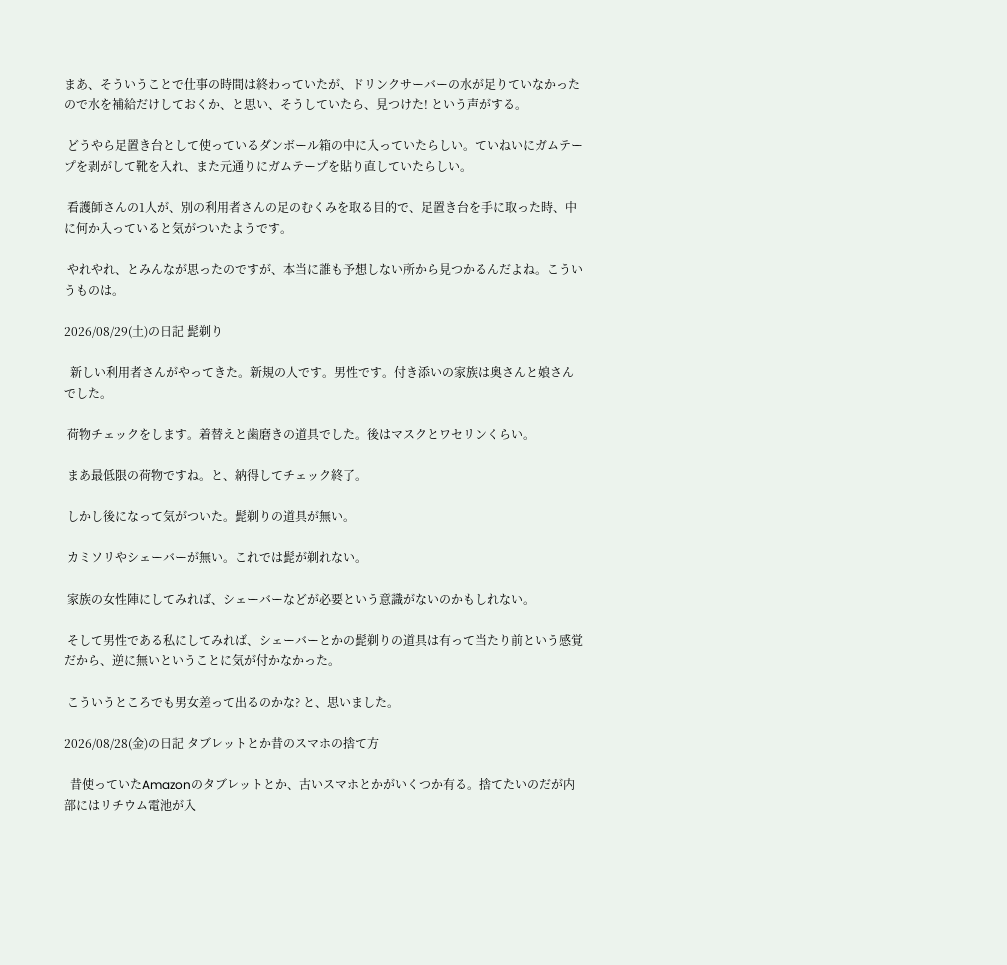まあ、そういうことで仕事の時間は終わっていたが、ドリンクサーバーの水が足りていなかったので水を補給だけしておくか、と思い、そうしていたら、見つけた! という声がする。

 どうやら足置き台として使っているダンボール箱の中に入っていたらしい。ていねいにガムテープを剥がして靴を入れ、また元通りにガムテープを貼り直していたらしい。

 看護師さんの1人が、別の利用者さんの足のむくみを取る目的で、足置き台を手に取った時、中に何か入っていると気がついたようです。

 やれやれ、とみんなが思ったのですが、本当に誰も予想しない所から見つかるんだよね。こういうものは。

2026/08/29(土)の日記 髭剃り

  新しい利用者さんがやってきた。新規の人です。男性です。付き添いの家族は奥さんと娘さんでした。

 荷物チェックをします。着替えと歯磨きの道具でした。後はマスクとワセリンくらい。

 まあ最低限の荷物ですね。と、納得してチェック終了。

 しかし後になって気がついた。髭剃りの道具が無い。

 カミソリやシェーバーが無い。これでは髭が剃れない。

 家族の女性陣にしてみれば、シェーバーなどが必要という意識がないのかもしれない。

 そして男性である私にしてみれば、シェーバーとかの髭剃りの道具は有って当たり前という感覚だから、逆に無いということに気が付かなかった。

 こういうところでも男女差って出るのかな? と、思いました。

2026/08/28(金)の日記 タブレットとか昔のスマホの捨て方

  昔使っていたAmazonのタブレットとか、古いスマホとかがいくつか有る。捨てたいのだが内部にはリチウム電池が入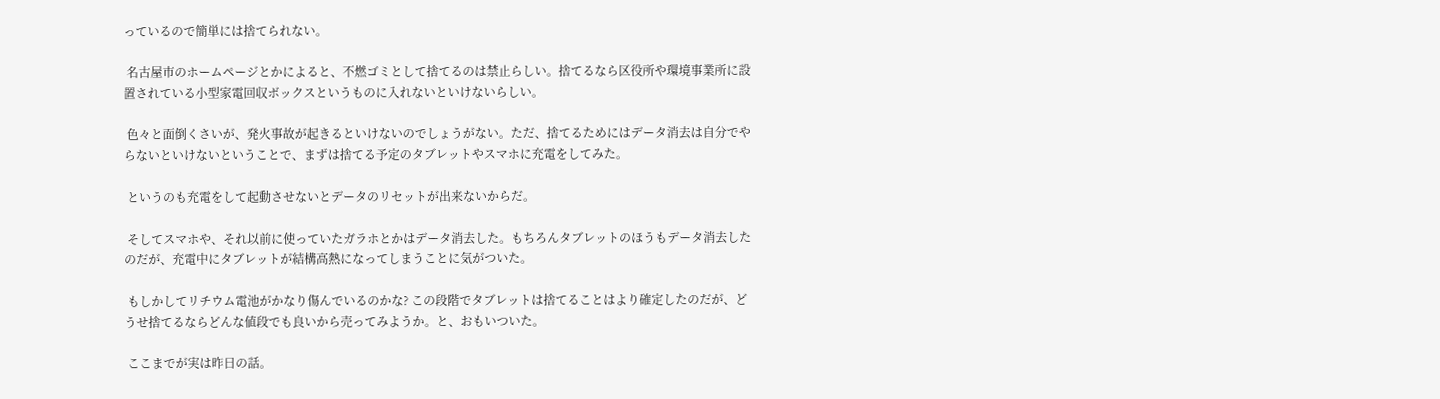っているので簡単には捨てられない。

 名古屋市のホームページとかによると、不燃ゴミとして捨てるのは禁止らしい。捨てるなら区役所や環境事業所に設置されている小型家電回収ボックスというものに入れないといけないらしい。

 色々と面倒くさいが、発火事故が起きるといけないのでしょうがない。ただ、捨てるためにはデータ消去は自分でやらないといけないということで、まずは捨てる予定のタブレットやスマホに充電をしてみた。

 というのも充電をして起動させないとデータのリセットが出来ないからだ。

 そしてスマホや、それ以前に使っていたガラホとかはデータ消去した。もちろんタブレットのほうもデータ消去したのだが、充電中にタブレットが結構高熱になってしまうことに気がついた。

 もしかしてリチウム電池がかなり傷んでいるのかな? この段階でタブレットは捨てることはより確定したのだが、どうせ捨てるならどんな値段でも良いから売ってみようか。と、おもいついた。

 ここまでが実は昨日の話。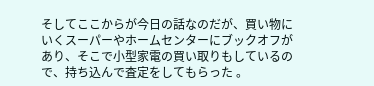そしてここからが今日の話なのだが、買い物にいくスーパーやホームセンターにブックオフがあり、そこで小型家電の買い取りもしているので、持ち込んで査定をしてもらった 。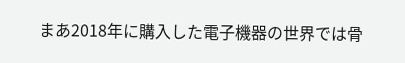まあ2018年に購入した電子機器の世界では骨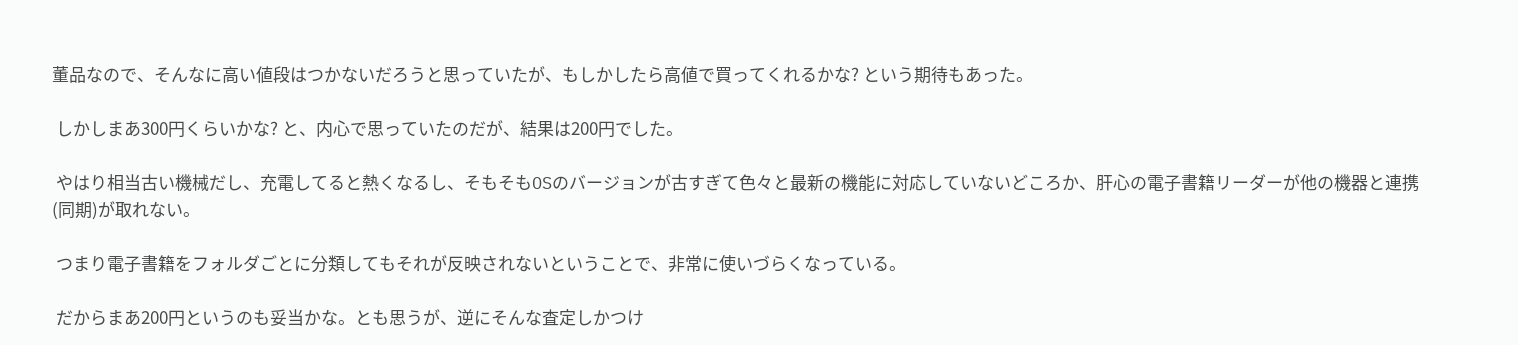董品なので、そんなに高い値段はつかないだろうと思っていたが、もしかしたら高値で買ってくれるかな? という期待もあった。

 しかしまあ300円くらいかな? と、内心で思っていたのだが、結果は200円でした。

 やはり相当古い機械だし、充電してると熱くなるし、そもそもOSのバージョンが古すぎて色々と最新の機能に対応していないどころか、肝心の電子書籍リーダーが他の機器と連携(同期)が取れない。

 つまり電子書籍をフォルダごとに分類してもそれが反映されないということで、非常に使いづらくなっている。

 だからまあ200円というのも妥当かな。とも思うが、逆にそんな査定しかつけ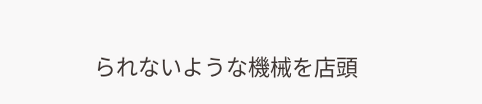られないような機械を店頭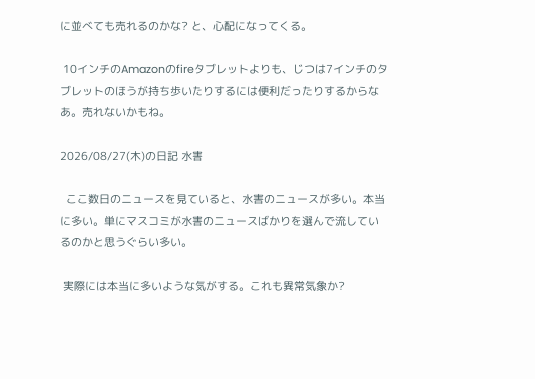に並べても売れるのかな? と、心配になってくる。

 10インチのAmazonのfireタブレットよりも、じつは7インチのタブレットのほうが持ち歩いたりするには便利だったりするからなあ。売れないかもね。

2026/08/27(木)の日記 水害

  ここ数日のニュースを見ていると、水害のニュースが多い。本当に多い。単にマスコミが水害のニュースばかりを選んで流しているのかと思うぐらい多い。

 実際には本当に多いような気がする。これも異常気象か?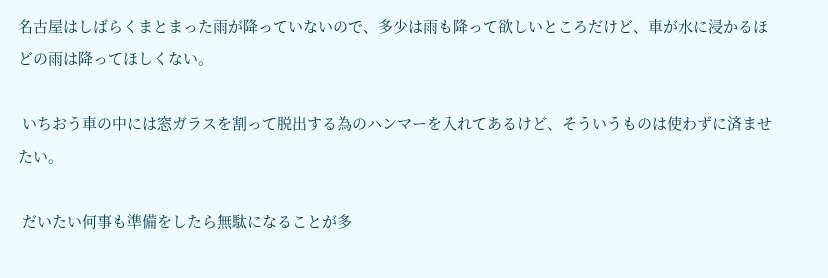名古屋はしばらくまとまった雨が降っていないので、多少は雨も降って欲しいところだけど、車が水に浸かるほどの雨は降ってほしくない。

 いちおう車の中には窓ガラスを割って脱出する為のハンマーを入れてあるけど、そういうものは使わずに済ませたい。

 だいたい何事も準備をしたら無駄になることが多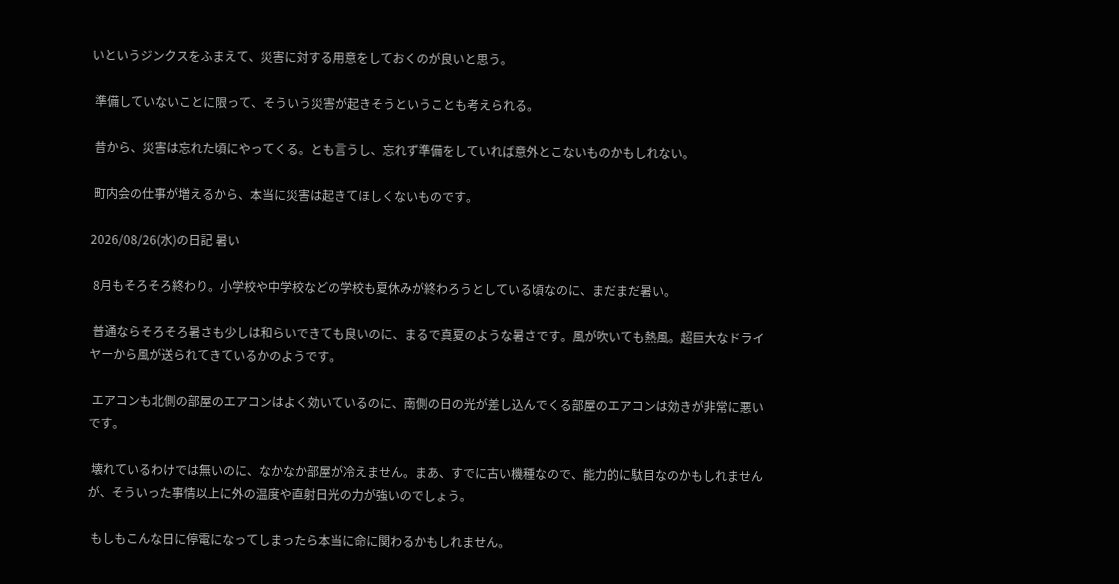いというジンクスをふまえて、災害に対する用意をしておくのが良いと思う。

 準備していないことに限って、そういう災害が起きそうということも考えられる。

 昔から、災害は忘れた頃にやってくる。とも言うし、忘れず準備をしていれば意外とこないものかもしれない。

 町内会の仕事が増えるから、本当に災害は起きてほしくないものです。

2026/08/26(水)の日記 暑い

 8月もそろそろ終わり。小学校や中学校などの学校も夏休みが終わろうとしている頃なのに、まだまだ暑い。

 普通ならそろそろ暑さも少しは和らいできても良いのに、まるで真夏のような暑さです。風が吹いても熱風。超巨大なドライヤーから風が送られてきているかのようです。

 エアコンも北側の部屋のエアコンはよく効いているのに、南側の日の光が差し込んでくる部屋のエアコンは効きが非常に悪いです。

 壊れているわけでは無いのに、なかなか部屋が冷えません。まあ、すでに古い機種なので、能力的に駄目なのかもしれませんが、そういった事情以上に外の温度や直射日光の力が強いのでしょう。

 もしもこんな日に停電になってしまったら本当に命に関わるかもしれません。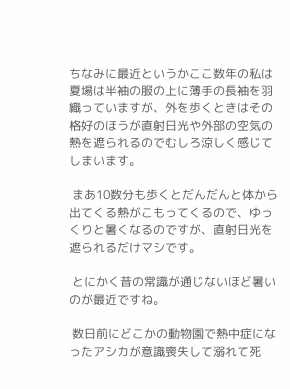ちなみに最近というかここ数年の私は夏場は半袖の服の上に薄手の長袖を羽織っていますが、外を歩くときはその格好のほうが直射日光や外部の空気の熱を遮られるのでむしろ涼しく感じてしまいます。

 まあ10数分も歩くとだんだんと体から出てくる熱がこもってくるので、ゆっくりと暑くなるのですが、直射日光を遮られるだけマシです。

 とにかく昔の常識が通じないほど暑いのが最近ですね。

 数日前にどこかの動物園で熱中症になったアシカが意識喪失して溺れて死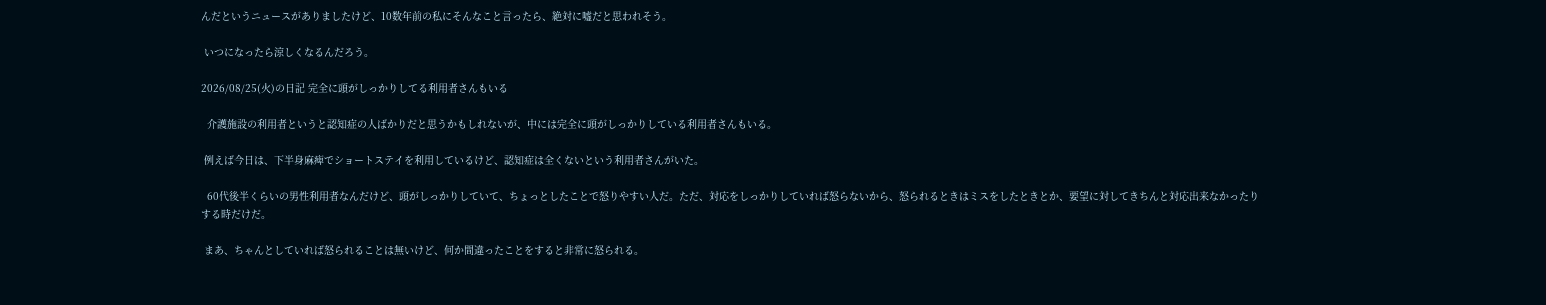んだというニュースがありましたけど、10数年前の私にそんなこと言ったら、絶対に嘘だと思われそう。

 いつになったら涼しくなるんだろう。

2026/08/25(火)の日記 完全に頭がしっかりしてる利用者さんもいる

  介護施設の利用者というと認知症の人ばかりだと思うかもしれないが、中には完全に頭がしっかりしている利用者さんもいる。

 例えば今日は、下半身麻痺でショートステイを利用しているけど、認知症は全くないという利用者さんがいた。

  60代後半くらいの男性利用者なんだけど、頭がしっかりしていて、ちょっとしたことで怒りやすい人だ。ただ、対応をしっかりしていれば怒らないから、怒られるときはミスをしたときとか、要望に対してきちんと対応出来なかったりする時だけだ。

 まあ、ちゃんとしていれば怒られることは無いけど、何か間違ったことをすると非常に怒られる。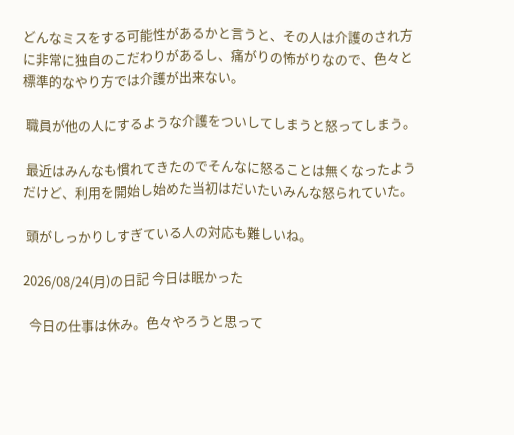どんなミスをする可能性があるかと言うと、その人は介護のされ方に非常に独自のこだわりがあるし、痛がりの怖がりなので、色々と標準的なやり方では介護が出来ない。

 職員が他の人にするような介護をついしてしまうと怒ってしまう。

 最近はみんなも慣れてきたのでそんなに怒ることは無くなったようだけど、利用を開始し始めた当初はだいたいみんな怒られていた。

 頭がしっかりしすぎている人の対応も難しいね。

2026/08/24(月)の日記 今日は眠かった

  今日の仕事は休み。色々やろうと思って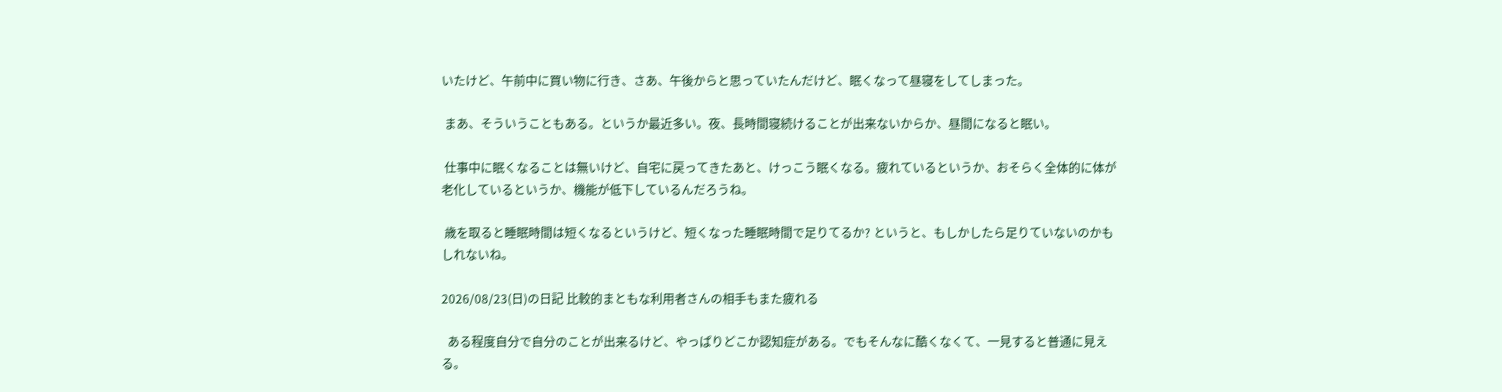いたけど、午前中に買い物に行き、さあ、午後からと思っていたんだけど、眠くなって昼寝をしてしまった。

 まあ、そういうこともある。というか最近多い。夜、長時間寝続けることが出来ないからか、昼間になると眠い。

 仕事中に眠くなることは無いけど、自宅に戻ってきたあと、けっこう眠くなる。疲れているというか、おそらく全体的に体が老化しているというか、機能が低下しているんだろうね。

 歳を取ると睡眠時間は短くなるというけど、短くなった睡眠時間で足りてるか? というと、もしかしたら足りていないのかもしれないね。

2026/08/23(日)の日記 比較的まともな利用者さんの相手もまた疲れる

  ある程度自分で自分のことが出来るけど、やっぱりどこか認知症がある。でもそんなに酷くなくて、一見すると普通に見える。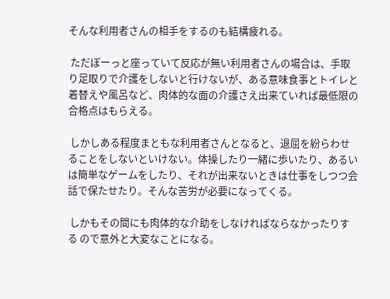そんな利用者さんの相手をするのも結構疲れる。

 ただぼーっと座っていて反応が無い利用者さんの場合は、手取り足取りで介護をしないと行けないが、ある意味食事とトイレと着替えや風呂など、肉体的な面の介護さえ出来ていれば最低限の合格点はもらえる。

 しかしある程度まともな利用者さんとなると、退屈を紛らわせることをしないといけない。体操したり一緒に歩いたり、あるいは簡単なゲームをしたり、それが出来ないときは仕事をしつつ会話で保たせたり。そんな苦労が必要になってくる。

 しかもその間にも肉体的な介助をしなければならなかったりする ので意外と大変なことになる。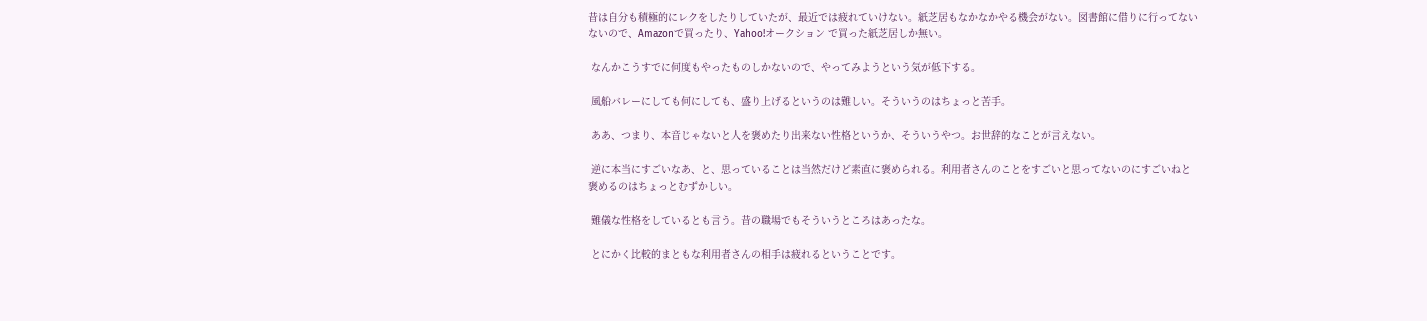昔は自分も積極的にレクをしたりしていたが、最近では疲れていけない。紙芝居もなかなかやる機会がない。図書館に借りに行ってないないので、Amazonで買ったり、Yahoo!オークション で買った紙芝居しか無い。

 なんかこうすでに何度もやったものしかないので、やってみようという気が低下する。

 風船バレーにしても何にしても、盛り上げるというのは難しい。そういうのはちょっと苦手。

 ああ、つまり、本音じゃないと人を褒めたり出来ない性格というか、そういうやつ。お世辞的なことが言えない。

 逆に本当にすごいなあ、と、思っていることは当然だけど素直に褒められる。利用者さんのことをすごいと思ってないのにすごいねと褒めるのはちょっとむずかしい。

 難儀な性格をしているとも言う。昔の職場でもそういうところはあったな。

 とにかく比較的まともな利用者さんの相手は疲れるということです。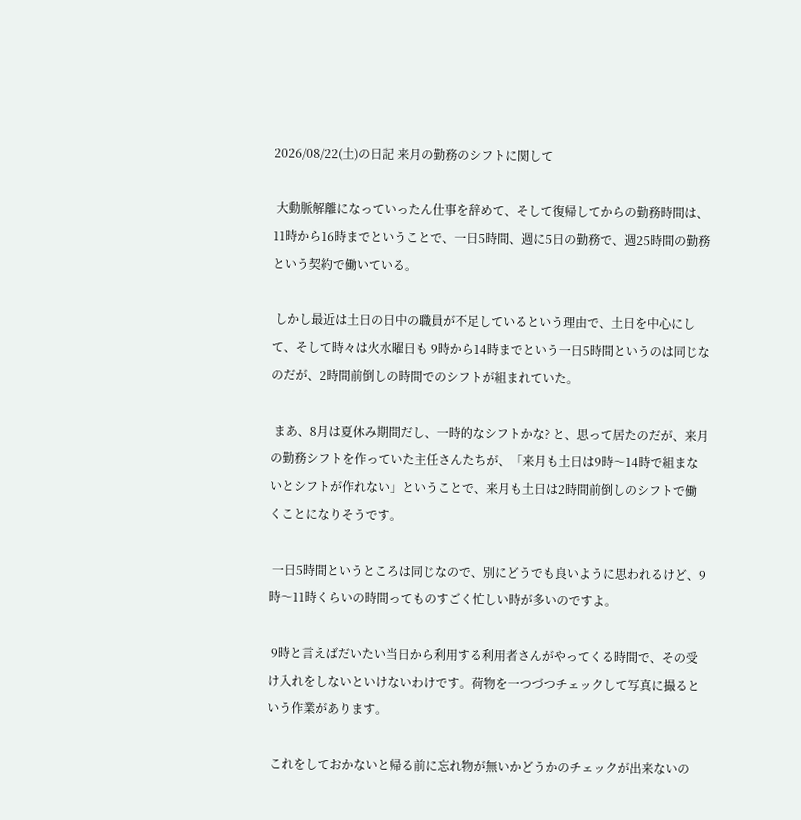2026/08/22(土)の日記 来月の勤務のシフトに関して

 大動脈解離になっていったん仕事を辞めて、そして復帰してからの勤務時間は、11時から16時までということで、一日5時間、週に5日の勤務で、週25時間の勤務という契約で働いている。

 しかし最近は土日の日中の職員が不足しているという理由で、土日を中心にして、そして時々は火水曜日も 9時から14時までという一日5時間というのは同じなのだが、2時間前倒しの時間でのシフトが組まれていた。

 まあ、8月は夏休み期間だし、一時的なシフトかな? と、思って居たのだが、来月の勤務シフトを作っていた主任さんたちが、「来月も土日は9時〜14時で組まないとシフトが作れない」ということで、来月も土日は2時間前倒しのシフトで働くことになりそうです。

 一日5時間というところは同じなので、別にどうでも良いように思われるけど、9時〜11時くらいの時間ってものすごく忙しい時が多いのですよ。

 9時と言えばだいたい当日から利用する利用者さんがやってくる時間で、その受け入れをしないといけないわけです。荷物を一つづつチェックして写真に撮るという作業があります。

 これをしておかないと帰る前に忘れ物が無いかどうかのチェックが出来ないの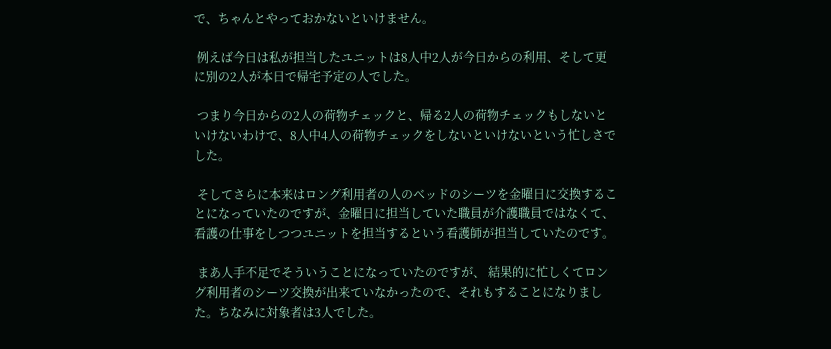で、ちゃんとやっておかないといけません。

 例えば今日は私が担当したユニットは8人中2人が今日からの利用、そして更に別の2人が本日で帰宅予定の人でした。

 つまり今日からの2人の荷物チェックと、帰る2人の荷物チェックもしないといけないわけで、8人中4人の荷物チェックをしないといけないという忙しさでした。

 そしてさらに本来はロング利用者の人のベッドのシーツを金曜日に交換することになっていたのですが、金曜日に担当していた職員が介護職員ではなくて、看護の仕事をしつつユニットを担当するという看護師が担当していたのです。

 まあ人手不足でそういうことになっていたのですが、 結果的に忙しくてロング利用者のシーツ交換が出来ていなかったので、それもすることになりました。ちなみに対象者は3人でした。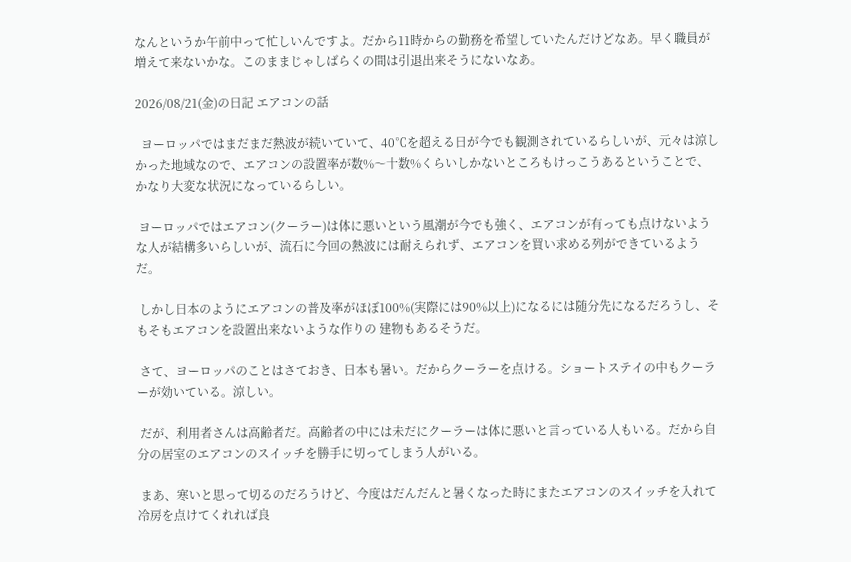なんというか午前中って忙しいんですよ。だから11時からの勤務を希望していたんだけどなあ。早く職員が増えて来ないかな。このままじゃしばらくの間は引退出来そうにないなあ。

2026/08/21(金)の日記 エアコンの話

  ヨーロッパではまだまだ熱波が続いていて、40℃を超える日が今でも観測されているらしいが、元々は涼しかった地域なので、エアコンの設置率が数%〜十数%くらいしかないところもけっこうあるということで、かなり大変な状況になっているらしい。

 ヨーロッパではエアコン(クーラー)は体に悪いという風潮が今でも強く、エアコンが有っても点けないような人が結構多いらしいが、流石に今回の熱波には耐えられず、エアコンを買い求める列ができているようだ。

 しかし日本のようにエアコンの普及率がほぼ100%(実際には90%以上)になるには随分先になるだろうし、そもそもエアコンを設置出来ないような作りの 建物もあるそうだ。

 さて、ヨーロッパのことはさておき、日本も暑い。だからクーラーを点ける。ショートステイの中もクーラーが効いている。涼しい。

 だが、利用者さんは高齢者だ。高齢者の中には未だにクーラーは体に悪いと言っている人もいる。だから自分の居室のエアコンのスイッチを勝手に切ってしまう人がいる。

 まあ、寒いと思って切るのだろうけど、今度はだんだんと暑くなった時にまたエアコンのスイッチを入れて冷房を点けてくれれば良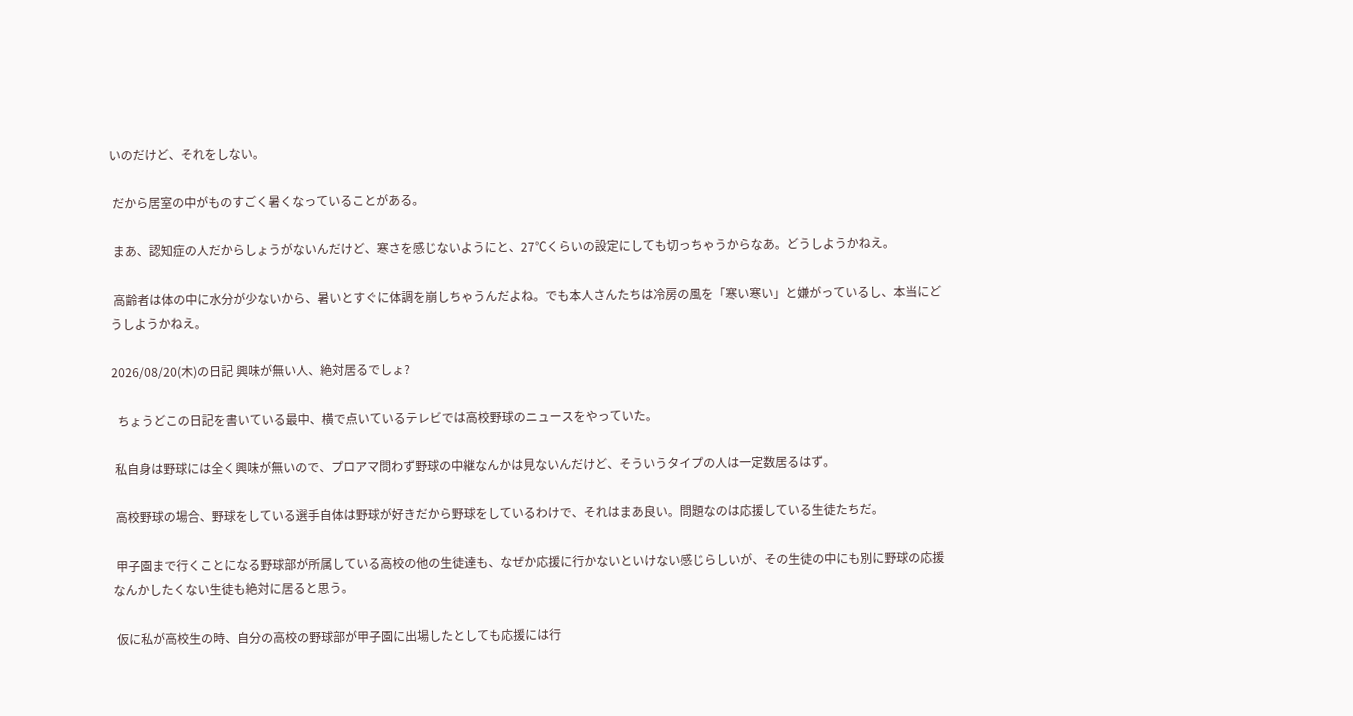いのだけど、それをしない。

 だから居室の中がものすごく暑くなっていることがある。

 まあ、認知症の人だからしょうがないんだけど、寒さを感じないようにと、27℃くらいの設定にしても切っちゃうからなあ。どうしようかねえ。

 高齢者は体の中に水分が少ないから、暑いとすぐに体調を崩しちゃうんだよね。でも本人さんたちは冷房の風を「寒い寒い」と嫌がっているし、本当にどうしようかねえ。

2026/08/20(木)の日記 興味が無い人、絶対居るでしょ?

  ちょうどこの日記を書いている最中、横で点いているテレビでは高校野球のニュースをやっていた。

 私自身は野球には全く興味が無いので、プロアマ問わず野球の中継なんかは見ないんだけど、そういうタイプの人は一定数居るはず。

 高校野球の場合、野球をしている選手自体は野球が好きだから野球をしているわけで、それはまあ良い。問題なのは応援している生徒たちだ。

 甲子園まで行くことになる野球部が所属している高校の他の生徒達も、なぜか応援に行かないといけない感じらしいが、その生徒の中にも別に野球の応援なんかしたくない生徒も絶対に居ると思う。

 仮に私が高校生の時、自分の高校の野球部が甲子園に出場したとしても応援には行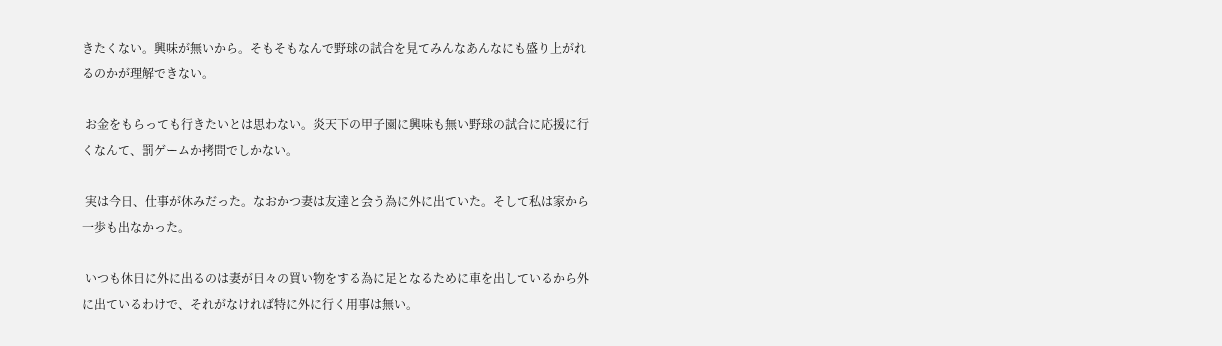きたくない。興味が無いから。そもそもなんで野球の試合を見てみんなあんなにも盛り上がれるのかが理解できない。

 お金をもらっても行きたいとは思わない。炎天下の甲子園に興味も無い野球の試合に応援に行くなんて、罰ゲームか拷問でしかない。

 実は今日、仕事が休みだった。なおかつ妻は友達と会う為に外に出ていた。そして私は家から一歩も出なかった。

 いつも休日に外に出るのは妻が日々の買い物をする為に足となるために車を出しているから外に出ているわけで、それがなければ特に外に行く用事は無い。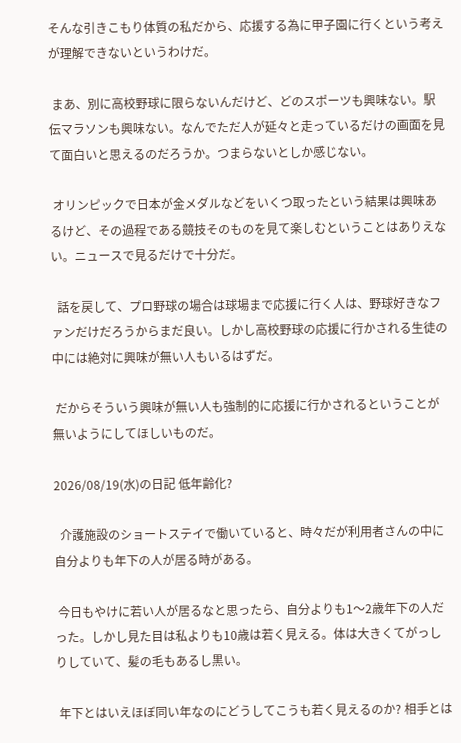そんな引きこもり体質の私だから、応援する為に甲子園に行くという考えが理解できないというわけだ。

 まあ、別に高校野球に限らないんだけど、どのスポーツも興味ない。駅伝マラソンも興味ない。なんでただ人が延々と走っているだけの画面を見て面白いと思えるのだろうか。つまらないとしか感じない。

 オリンピックで日本が金メダルなどをいくつ取ったという結果は興味あるけど、その過程である競技そのものを見て楽しむということはありえない。ニュースで見るだけで十分だ。

  話を戻して、プロ野球の場合は球場まで応援に行く人は、野球好きなファンだけだろうからまだ良い。しかし高校野球の応援に行かされる生徒の中には絶対に興味が無い人もいるはずだ。

 だからそういう興味が無い人も強制的に応援に行かされるということが無いようにしてほしいものだ。

2026/08/19(水)の日記 低年齢化?

  介護施設のショートステイで働いていると、時々だが利用者さんの中に自分よりも年下の人が居る時がある。

 今日もやけに若い人が居るなと思ったら、自分よりも1〜2歳年下の人だった。しかし見た目は私よりも10歳は若く見える。体は大きくてがっしりしていて、髪の毛もあるし黒い。

 年下とはいえほぼ同い年なのにどうしてこうも若く見えるのか? 相手とは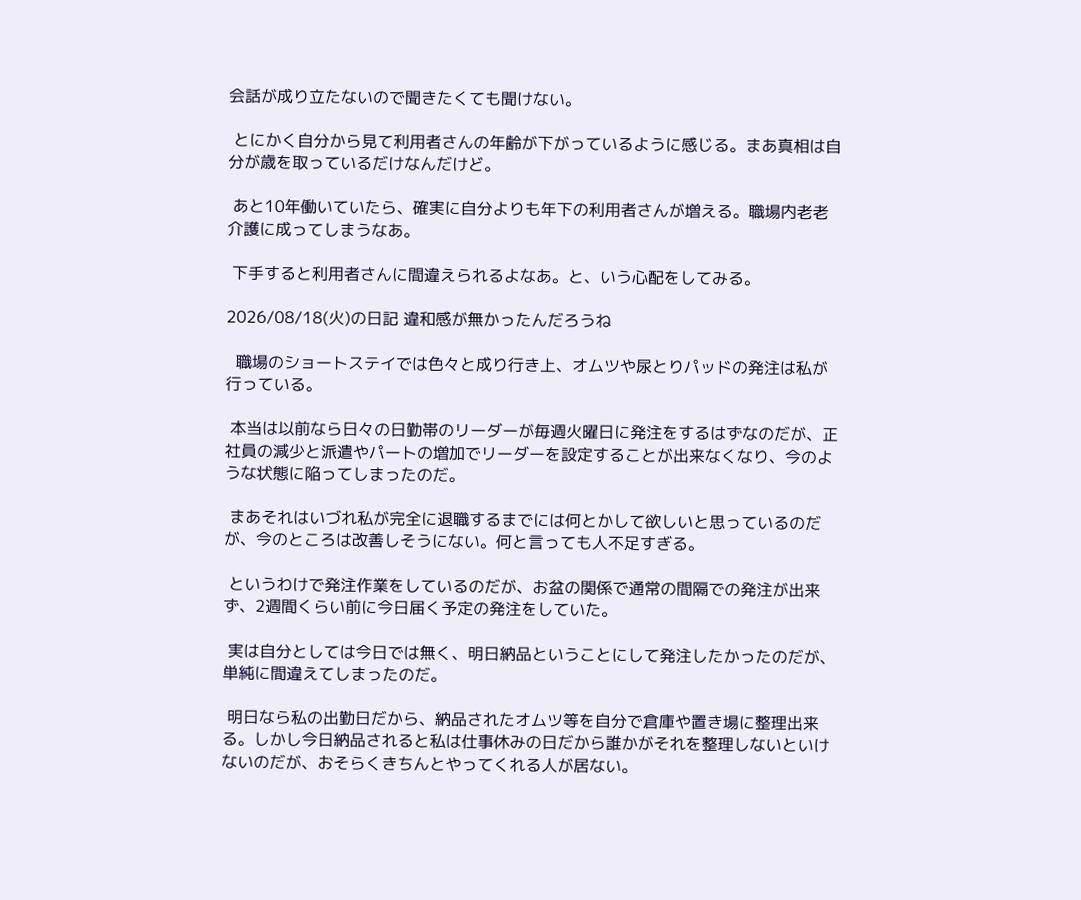会話が成り立たないので聞きたくても聞けない。

 とにかく自分から見て利用者さんの年齢が下がっているように感じる。まあ真相は自分が歳を取っているだけなんだけど。

 あと10年働いていたら、確実に自分よりも年下の利用者さんが増える。職場内老老介護に成ってしまうなあ。

 下手すると利用者さんに間違えられるよなあ。と、いう心配をしてみる。

2026/08/18(火)の日記 違和感が無かったんだろうね

  職場のショートステイでは色々と成り行き上、オムツや尿とりパッドの発注は私が行っている。

 本当は以前なら日々の日勤帯のリーダーが毎週火曜日に発注をするはずなのだが、正社員の減少と派遣やパートの増加でリーダーを設定することが出来なくなり、今のような状態に陥ってしまったのだ。

 まあそれはいづれ私が完全に退職するまでには何とかして欲しいと思っているのだが、今のところは改善しそうにない。何と言っても人不足すぎる。

 というわけで発注作業をしているのだが、お盆の関係で通常の間隔での発注が出来ず、2週間くらい前に今日届く予定の発注をしていた。

 実は自分としては今日では無く、明日納品ということにして発注したかったのだが、単純に間違えてしまったのだ。

 明日なら私の出勤日だから、納品されたオムツ等を自分で倉庫や置き場に整理出来る。しかし今日納品されると私は仕事休みの日だから誰かがそれを整理しないといけないのだが、おそらくきちんとやってくれる人が居ない。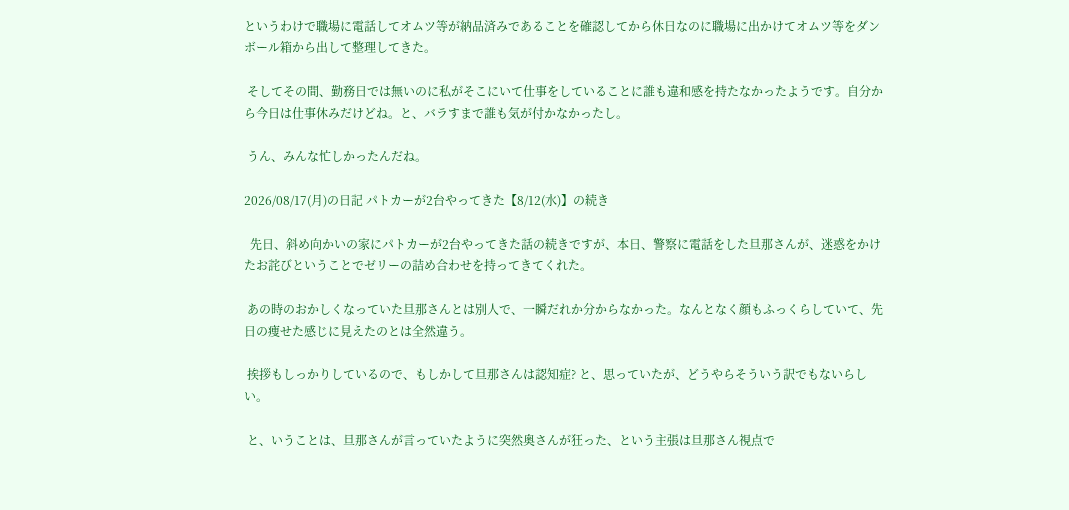というわけで職場に電話してオムツ等が納品済みであることを確認してから休日なのに職場に出かけてオムツ等をダンボール箱から出して整理してきた。

 そしてその間、勤務日では無いのに私がそこにいて仕事をしていることに誰も違和感を持たなかったようです。自分から今日は仕事休みだけどね。と、バラすまで誰も気が付かなかったし。

 うん、みんな忙しかったんだね。

2026/08/17(月)の日記 パトカーが2台やってきた【8/12(水)】の続き

  先日、斜め向かいの家にパトカーが2台やってきた話の続きですが、本日、警察に電話をした旦那さんが、迷惑をかけたお詫びということでゼリーの詰め合わせを持ってきてくれた。

 あの時のおかしくなっていた旦那さんとは別人で、一瞬だれか分からなかった。なんとなく顔もふっくらしていて、先日の痩せた感じに見えたのとは全然違う。

 挨拶もしっかりしているので、もしかして旦那さんは認知症? と、思っていたが、どうやらそういう訳でもないらしい。

 と、いうことは、旦那さんが言っていたように突然奥さんが狂った、という主張は旦那さん視点で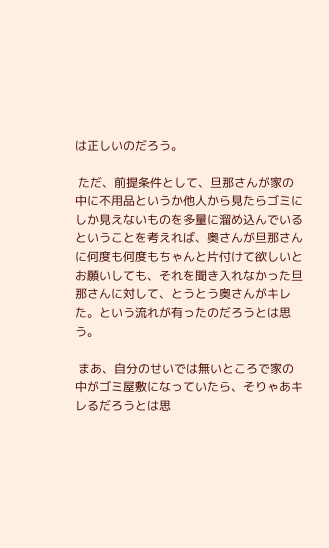は正しいのだろう。

 ただ、前提条件として、旦那さんが家の中に不用品というか他人から見たらゴミにしか見えないものを多量に溜め込んでいるということを考えれば、奥さんが旦那さんに何度も何度もちゃんと片付けて欲しいとお願いしても、それを聞き入れなかった旦那さんに対して、とうとう奥さんがキレた。という流れが有ったのだろうとは思う。

 まあ、自分のせいでは無いところで家の中がゴミ屋敷になっていたら、そりゃあキレるだろうとは思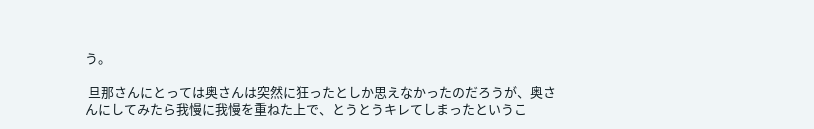う。

 旦那さんにとっては奥さんは突然に狂ったとしか思えなかったのだろうが、奥さんにしてみたら我慢に我慢を重ねた上で、とうとうキレてしまったというこ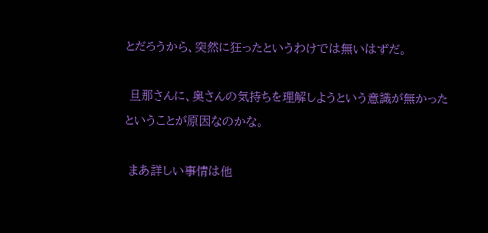とだろうから、突然に狂ったというわけでは無いはずだ。

 旦那さんに、奥さんの気持ちを理解しようという意識が無かったということが原因なのかな。

 まあ詳しい事情は他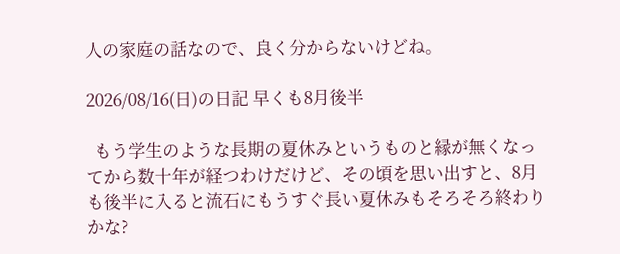人の家庭の話なので、良く分からないけどね。

2026/08/16(日)の日記 早くも8月後半

  もう学生のような長期の夏休みというものと縁が無くなってから数十年が経つわけだけど、その頃を思い出すと、8月も後半に入ると流石にもうすぐ長い夏休みもそろそろ終わりかな?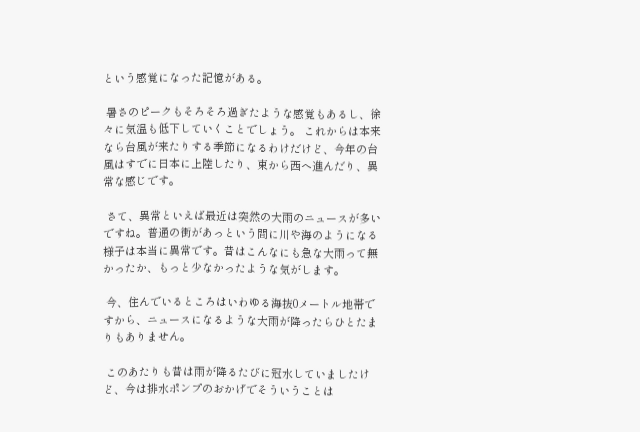という感覚になった記憶がある。

 暑さのピークもそろそろ過ぎたような感覚もあるし、徐々に気温も低下していくことでしょう。 これからは本来なら台風が来たりする季節になるわけだけど、今年の台風はすでに日本に上陸したり、東から西へ進んだり、異常な感じです。

 さて、異常といえば最近は突然の大雨のニュースが多いですね。普通の街があっという間に川や海のようになる様子は本当に異常です。昔はこんなにも急な大雨って無かったか、もっと少なかったような気がします。

 今、住んでいるところはいわゆる海抜0メートル地帯ですから、ニュースになるような大雨が降ったらひとたまりもありません。

 このあたりも昔は雨が降るたびに冠水していましたけど、今は排水ポンプのおかげでそういうことは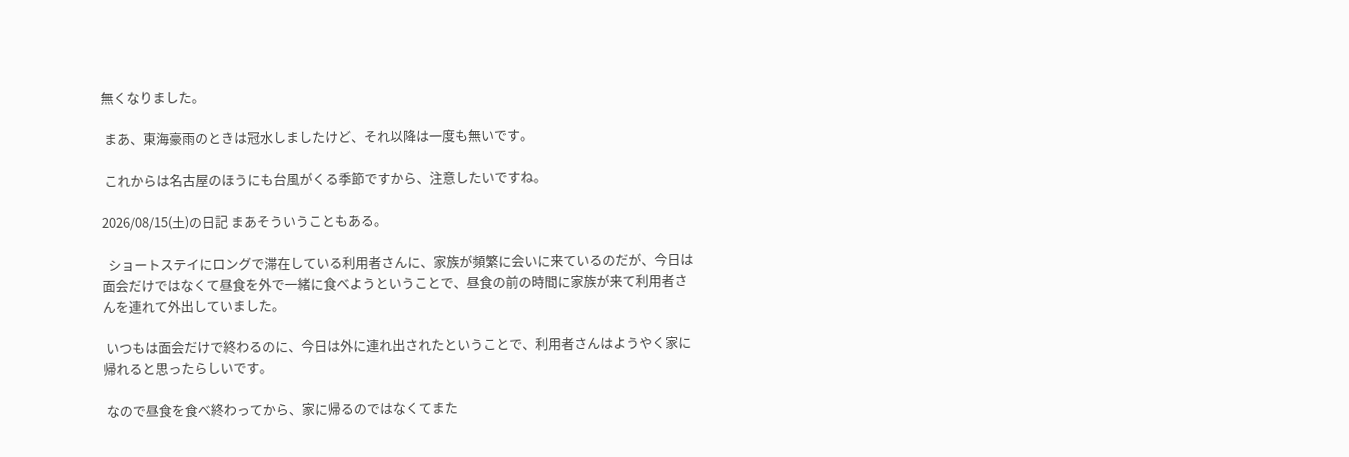無くなりました。

 まあ、東海豪雨のときは冠水しましたけど、それ以降は一度も無いです。

 これからは名古屋のほうにも台風がくる季節ですから、注意したいですね。

2026/08/15(土)の日記 まあそういうこともある。

  ショートステイにロングで滞在している利用者さんに、家族が頻繁に会いに来ているのだが、今日は面会だけではなくて昼食を外で一緒に食べようということで、昼食の前の時間に家族が来て利用者さんを連れて外出していました。

 いつもは面会だけで終わるのに、今日は外に連れ出されたということで、利用者さんはようやく家に帰れると思ったらしいです。

 なので昼食を食べ終わってから、家に帰るのではなくてまた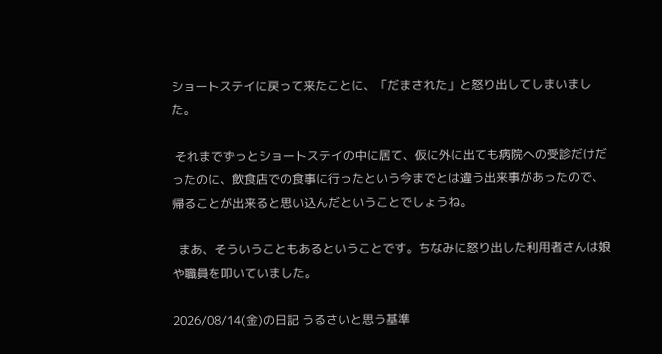ショートステイに戻って来たことに、「だまされた」と怒り出してしまいました。

 それまでずっとショートステイの中に居て、仮に外に出ても病院への受診だけだったのに、飲食店での食事に行ったという今までとは違う出来事があったので、帰ることが出来ると思い込んだということでしょうね。

  まあ、そういうこともあるということです。ちなみに怒り出した利用者さんは娘や職員を叩いていました。

2026/08/14(金)の日記 うるさいと思う基準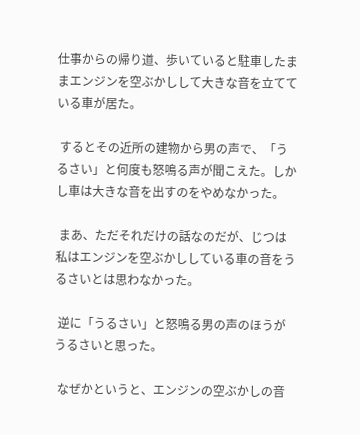仕事からの帰り道、歩いていると駐車したままエンジンを空ぶかしして大きな音を立てている車が居た。

 するとその近所の建物から男の声で、「うるさい」と何度も怒鳴る声が聞こえた。しかし車は大きな音を出すのをやめなかった。

 まあ、ただそれだけの話なのだが、じつは私はエンジンを空ぶかししている車の音をうるさいとは思わなかった。

 逆に「うるさい」と怒鳴る男の声のほうがうるさいと思った。

 なぜかというと、エンジンの空ぶかしの音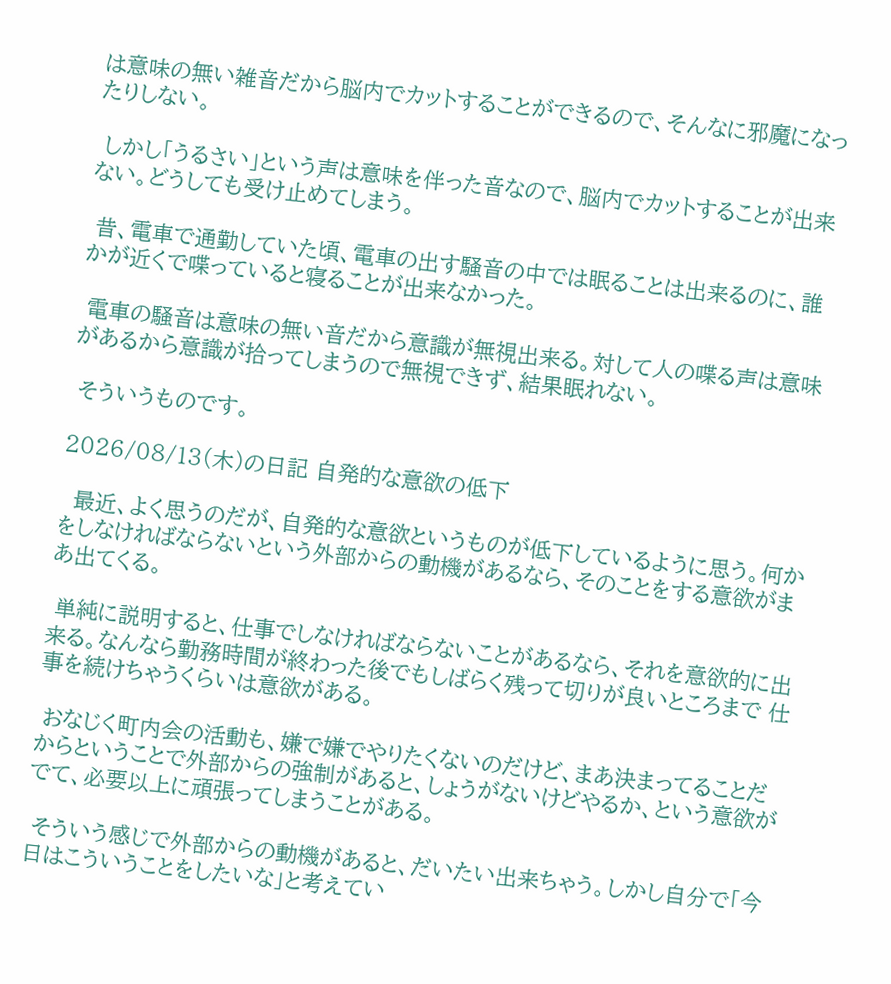は意味の無い雑音だから脳内でカットすることができるので、そんなに邪魔になったりしない。

 しかし「うるさい」という声は意味を伴った音なので、脳内でカットすることが出来ない。どうしても受け止めてしまう。

 昔、電車で通勤していた頃、電車の出す騒音の中では眠ることは出来るのに、誰かが近くで喋っていると寝ることが出来なかった。

 電車の騒音は意味の無い音だから意識が無視出来る。対して人の喋る声は意味があるから意識が拾ってしまうので無視できず、結果眠れない。

 そういうものです。

2026/08/13(木)の日記 自発的な意欲の低下

  最近、よく思うのだが、自発的な意欲というものが低下しているように思う。何かをしなければならないという外部からの動機があるなら、そのことをする意欲がまあ出てくる。

 単純に説明すると、仕事でしなければならないことがあるなら、それを意欲的に出来る。なんなら勤務時間が終わった後でもしばらく残って切りが良いところまで 仕事を続けちゃうくらいは意欲がある。

 おなじく町内会の活動も、嫌で嫌でやりたくないのだけど、まあ決まってることだからということで外部からの強制があると、しょうがないけどやるか、という意欲がでて、必要以上に頑張ってしまうことがある。

 そういう感じで外部からの動機があると、だいたい出来ちゃう。しかし自分で「今日はこういうことをしたいな」と考えてい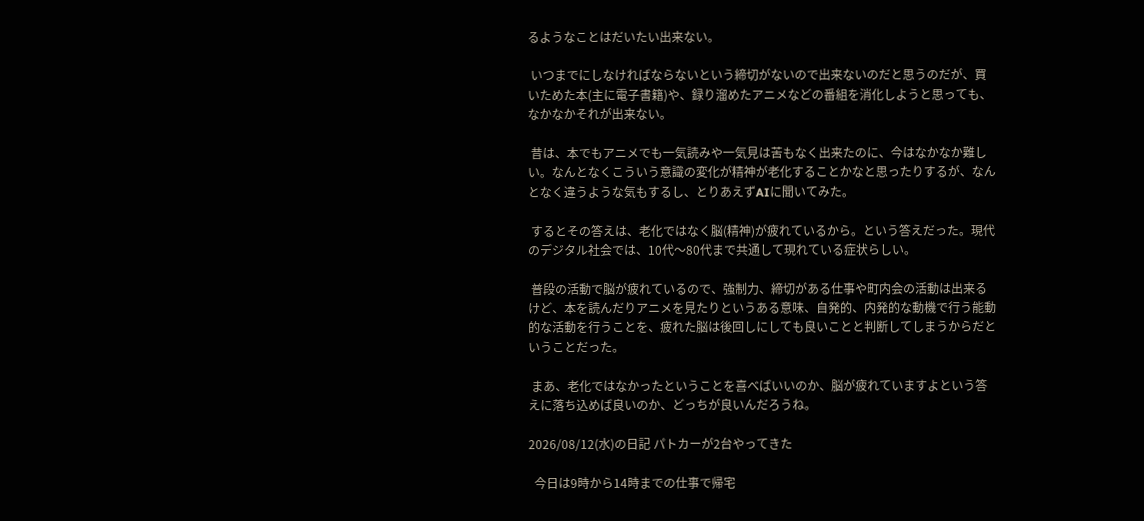るようなことはだいたい出来ない。

 いつまでにしなければならないという締切がないので出来ないのだと思うのだが、買いためた本(主に電子書籍)や、録り溜めたアニメなどの番組を消化しようと思っても、なかなかそれが出来ない。

 昔は、本でもアニメでも一気読みや一気見は苦もなく出来たのに、今はなかなか難しい。なんとなくこういう意識の変化が精神が老化することかなと思ったりするが、なんとなく違うような気もするし、とりあえずAIに聞いてみた。

 するとその答えは、老化ではなく脳(精神)が疲れているから。という答えだった。現代のデジタル社会では、10代〜80代まで共通して現れている症状らしい。

 普段の活動で脳が疲れているので、強制力、締切がある仕事や町内会の活動は出来るけど、本を読んだりアニメを見たりというある意味、自発的、内発的な動機で行う能動的な活動を行うことを、疲れた脳は後回しにしても良いことと判断してしまうからだということだった。

 まあ、老化ではなかったということを喜べばいいのか、脳が疲れていますよという答えに落ち込めば良いのか、どっちが良いんだろうね。

2026/08/12(水)の日記 パトカーが2台やってきた

  今日は9時から14時までの仕事で帰宅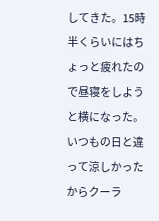してきた。15時半くらいにはちょっと疲れたので昼寝をしようと横になった。いつもの日と違って涼しかったからクーラ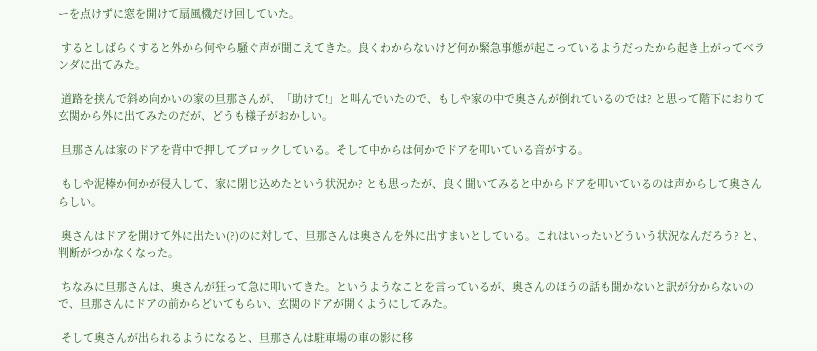ーを点けずに窓を開けて扇風機だけ回していた。

 するとしばらくすると外から何やら騒ぐ声が聞こえてきた。良くわからないけど何か緊急事態が起こっているようだったから起き上がってベランダに出てみた。

 道路を挟んで斜め向かいの家の旦那さんが、「助けて!」と叫んでいたので、もしや家の中で奥さんが倒れているのでは? と思って階下におりて玄関から外に出てみたのだが、どうも様子がおかしい。

 旦那さんは家のドアを背中で押してブロックしている。そして中からは何かでドアを叩いている音がする。

 もしや泥棒か何かが侵入して、家に閉じ込めたという状況か? とも思ったが、良く聞いてみると中からドアを叩いているのは声からして奥さんらしい。

 奥さんはドアを開けて外に出たい(?)のに対して、旦那さんは奥さんを外に出すまいとしている。これはいったいどういう状況なんだろう? と、判断がつかなくなった。

 ちなみに旦那さんは、奥さんが狂って急に叩いてきた。というようなことを言っているが、奥さんのほうの話も聞かないと訳が分からないので、旦那さんにドアの前からどいてもらい、玄関のドアが開くようにしてみた。

 そして奥さんが出られるようになると、旦那さんは駐車場の車の影に移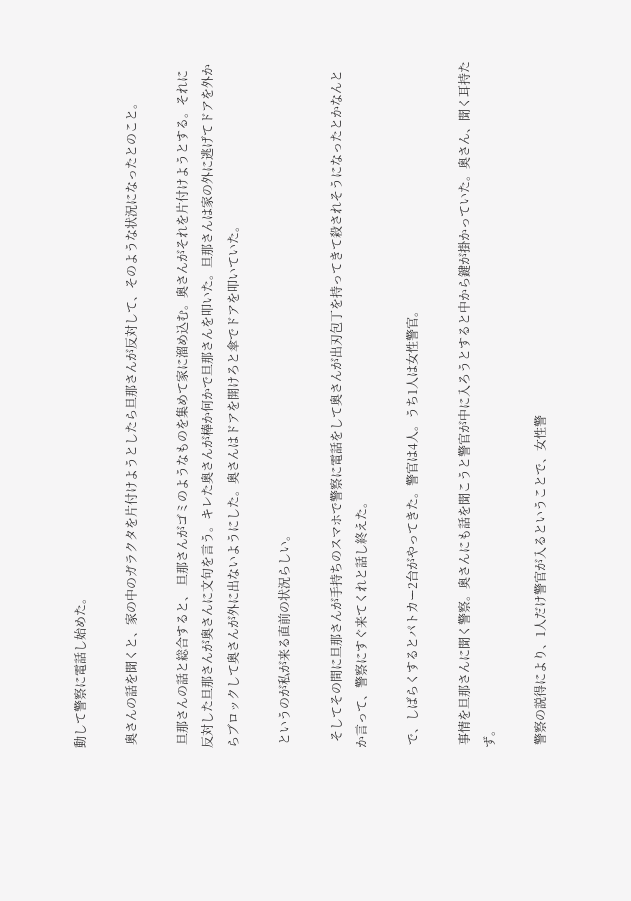動して警察に電話し始めた。

 奥さんの話を聞くと、家の中のガラクタを片付けようとしたら旦那さんが反対して、そのような状況になったとのこと。

 旦那さんの話と総合すると、 旦那さんがゴミのようなものを集めて家に溜め込む。奥さんがそれを片付けようとする。それに反対した旦那さんが奥さんに文句を言う。キレた奥さんが棒か何かで旦那さんを叩いた。旦那さんは家の外に逃げてドアを外からブロックして奥さんが外に出ないようにした。奥さんはドアを開けろと傘でドアを叩いていた。

 というのが私が来る直前の状況らしい。

  そしてその間に旦那さんが手持ちのスマホで警察に電話をして奥さんが出刃包丁を持ってきて殺されそうになったとかなんとか言って、警察にすぐ来てくれと話し終えた。

 で、しばらくするとパトカー2台がやってきた。警官は4人。うち1人は女性警官。

 事情を旦那さんに聞く警察。奥さんにも話を聞こうと警官が中に入ろうとすると中から鍵が掛かっていた。奥さん、聞く耳持たず。

 警察の説得により、1人だけ警官が入るということで、女性警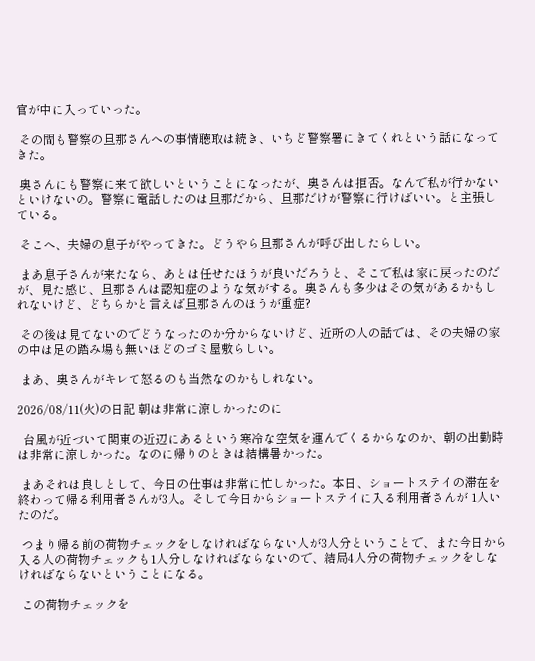官が中に入っていった。

 その間も警察の旦那さんへの事情聴取は続き、いちど警察署にきてくれという話になってきた。

 奥さんにも警察に来て欲しいということになったが、奥さんは拒否。なんで私が行かないといけないの。警察に電話したのは旦那だから、旦那だけが警察に行けばいい。と主張している。

 そこへ、夫婦の息子がやってきた。どうやら旦那さんが呼び出したらしい。

 まあ息子さんが来たなら、あとは任せたほうが良いだろうと、そこで私は家に戻ったのだが、見た感じ、旦那さんは認知症のような気がする。奥さんも多少はその気があるかもしれないけど、どちらかと言えば旦那さんのほうが重症?

 その後は見てないのでどうなったのか分からないけど、近所の人の話では、その夫婦の家の中は足の踏み場も無いほどのゴミ屋敷らしい。

 まあ、奥さんがキレて怒るのも当然なのかもしれない。

2026/08/11(火)の日記 朝は非常に涼しかったのに

  台風が近づいて関東の近辺にあるという寒冷な空気を運んでくるからなのか、朝の出勤時は非常に涼しかった。なのに帰りのときは結構暑かった。

 まあそれは良しとして、今日の仕事は非常に忙しかった。本日、ショートステイの滞在を終わって帰る利用者さんが3人。そして今日からショートステイに入る利用者さんが 1人いたのだ。

 つまり帰る前の荷物チェックをしなければならない人が3人分ということで、また今日から入る人の荷物チェックも1人分しなければならないので、結局4人分の荷物チェックをしなければならないということになる。

 この荷物チェックを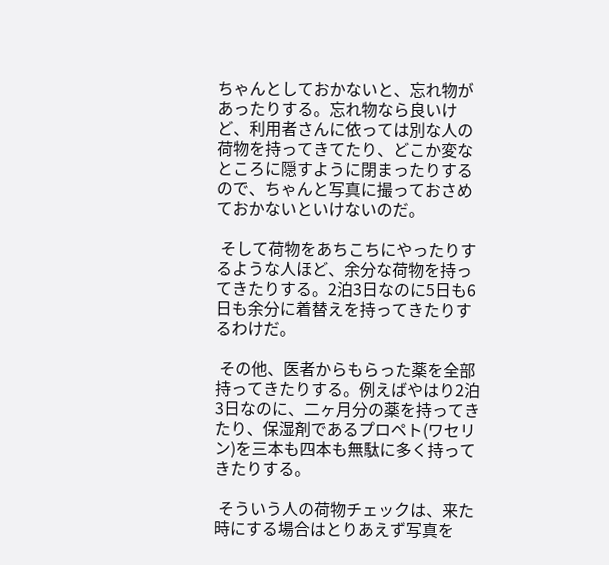ちゃんとしておかないと、忘れ物があったりする。忘れ物なら良いけど、利用者さんに依っては別な人の荷物を持ってきてたり、どこか変なところに隠すように閉まったりするので、ちゃんと写真に撮っておさめておかないといけないのだ。

 そして荷物をあちこちにやったりするような人ほど、余分な荷物を持ってきたりする。2泊3日なのに5日も6日も余分に着替えを持ってきたりするわけだ。

 その他、医者からもらった薬を全部持ってきたりする。例えばやはり2泊3日なのに、二ヶ月分の薬を持ってきたり、保湿剤であるプロペト(ワセリン)を三本も四本も無駄に多く持ってきたりする。

 そういう人の荷物チェックは、来た時にする場合はとりあえず写真を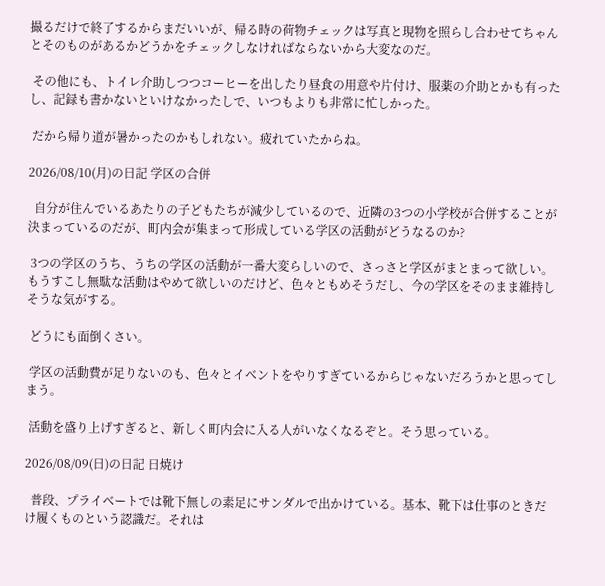撮るだけで終了するからまだいいが、帰る時の荷物チェックは写真と現物を照らし合わせてちゃんとそのものがあるかどうかをチェックしなければならないから大変なのだ。

 その他にも、トイレ介助しつつコーヒーを出したり昼食の用意や片付け、服薬の介助とかも有ったし、記録も書かないといけなかったしで、いつもよりも非常に忙しかった。

 だから帰り道が暑かったのかもしれない。疲れていたからね。

2026/08/10(月)の日記 学区の合併

  自分が住んでいるあたりの子どもたちが減少しているので、近隣の3つの小学校が合併することが決まっているのだが、町内会が集まって形成している学区の活動がどうなるのか?

 3つの学区のうち、うちの学区の活動が一番大変らしいので、さっさと学区がまとまって欲しい。もうすこし無駄な活動はやめて欲しいのだけど、色々ともめそうだし、今の学区をそのまま維持しそうな気がする。

 どうにも面倒くさい。

 学区の活動費が足りないのも、色々とイベントをやりすぎているからじゃないだろうかと思ってしまう。

 活動を盛り上げすぎると、新しく町内会に入る人がいなくなるぞと。そう思っている。

2026/08/09(日)の日記 日焼け

  普段、プライベートでは靴下無しの素足にサンダルで出かけている。基本、靴下は仕事のときだけ履くものという認識だ。それは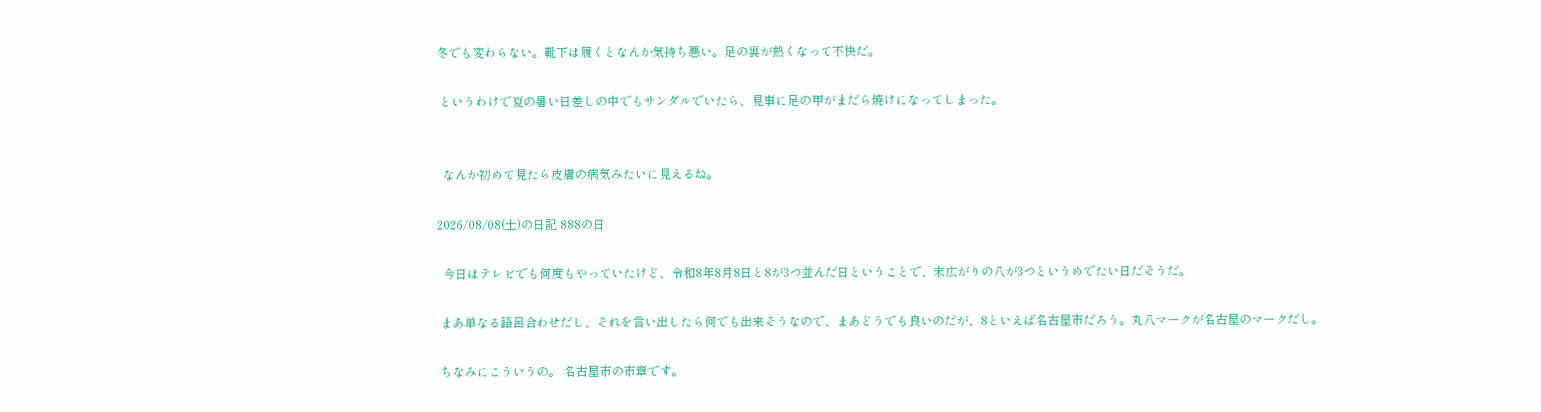冬でも変わらない。靴下は履くとなんか気持ち悪い。足の裏が熱くなって不快だ。

 というわけで夏の暑い日差しの中でもサンダルでいたら、見事に足の甲がまだら焼けになってしまった。


  なんか初めて見たら皮膚の病気みたいに見えるね。

2026/08/08(土)の日記 888の日

  今日はテレビでも何度もやっていたけど、令和8年8月8日と8が3つ並んだ日ということで、末広がりの八が3つというめでたい日だそうだ。

 まあ単なる語呂合わせだし、それを言い出したら何でも出来そうなので、まあどうでも良いのだが、8といえば名古屋市だろう。丸八マークが名古屋のマークだし。

 ちなみにこういうの。 名古屋市の市章です。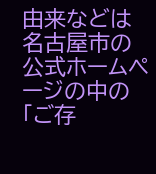由来などは名古屋市の公式ホームページの中の「ご存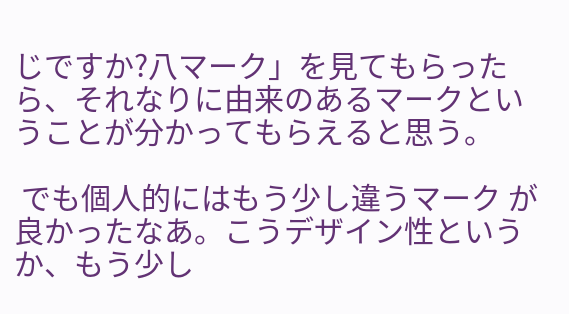じですか?八マーク」を見てもらったら、それなりに由来のあるマークということが分かってもらえると思う。

 でも個人的にはもう少し違うマーク が良かったなあ。こうデザイン性というか、もう少し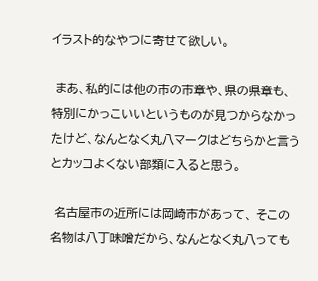イラスト的なやつに寄せて欲しい。

 まあ、私的には他の市の市章や、県の県章も、特別にかっこいいというものが見つからなかったけど、なんとなく丸八マークはどちらかと言うとカッコよくない部類に入ると思う。

 名古屋市の近所には岡崎市があって、 そこの名物は八丁味噌だから、なんとなく丸八っても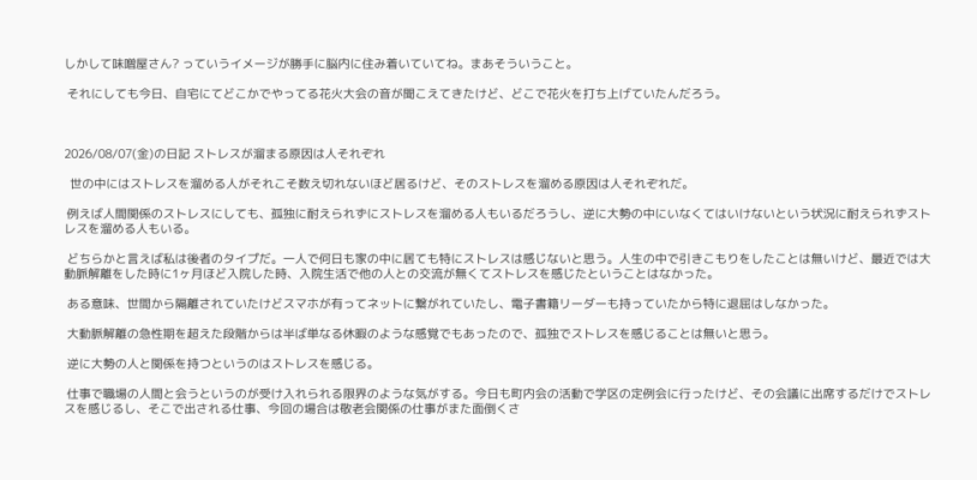しかして味噌屋さん? っていうイメージが勝手に脳内に住み着いていてね。まあそういうこと。

 それにしても今日、自宅にてどこかでやってる花火大会の音が聞こえてきたけど、どこで花火を打ち上げていたんだろう。



2026/08/07(金)の日記 ストレスが溜まる原因は人それぞれ

  世の中にはストレスを溜める人がそれこそ数え切れないほど居るけど、そのストレスを溜める原因は人それぞれだ。

 例えば人間関係のストレスにしても、孤独に耐えられずにストレスを溜める人もいるだろうし、逆に大勢の中にいなくてはいけないという状況に耐えられずストレスを溜める人もいる。

 どちらかと言えば私は後者のタイプだ。一人で何日も家の中に居ても特にストレスは感じないと思う。人生の中で引きこもりをしたことは無いけど、最近では大動脈解離をした時に1ヶ月ほど入院した時、入院生活で他の人との交流が無くてストレスを感じたということはなかった。

 ある意味、世間から隔離されていたけどスマホが有ってネットに繋がれていたし、電子書籍リーダーも持っていたから特に退屈はしなかった。

 大動脈解離の急性期を超えた段階からは半ば単なる休暇のような感覚でもあったので、孤独でストレスを感じることは無いと思う。

 逆に大勢の人と関係を持つというのはストレスを感じる。

 仕事で職場の人間と会うというのが受け入れられる限界のような気がする。今日も町内会の活動で学区の定例会に行ったけど、その会議に出席するだけでストレスを感じるし、そこで出される仕事、今回の場合は敬老会関係の仕事がまた面倒くさ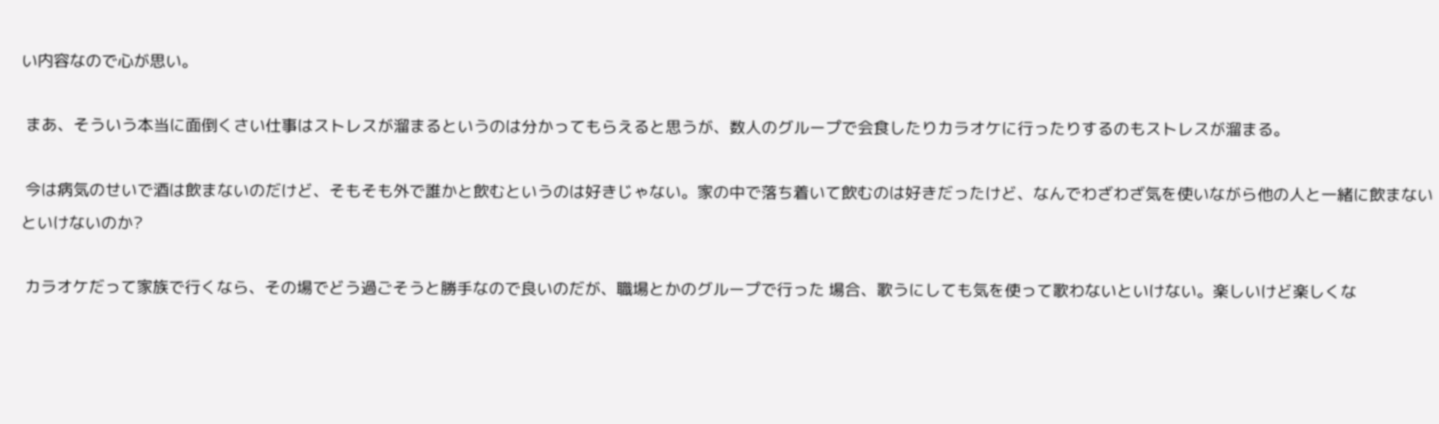い内容なので心が思い。

 まあ、そういう本当に面倒くさい仕事はストレスが溜まるというのは分かってもらえると思うが、数人のグループで会食したりカラオケに行ったりするのもストレスが溜まる。

 今は病気のせいで酒は飲まないのだけど、そもそも外で誰かと飲むというのは好きじゃない。家の中で落ち着いて飲むのは好きだったけど、なんでわざわざ気を使いながら他の人と一緒に飲まないといけないのか?

 カラオケだって家族で行くなら、その場でどう過ごそうと勝手なので良いのだが、職場とかのグループで行った 場合、歌うにしても気を使って歌わないといけない。楽しいけど楽しくな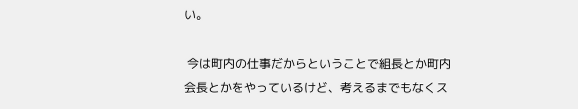い。

 今は町内の仕事だからということで組長とか町内会長とかをやっているけど、考えるまでもなくス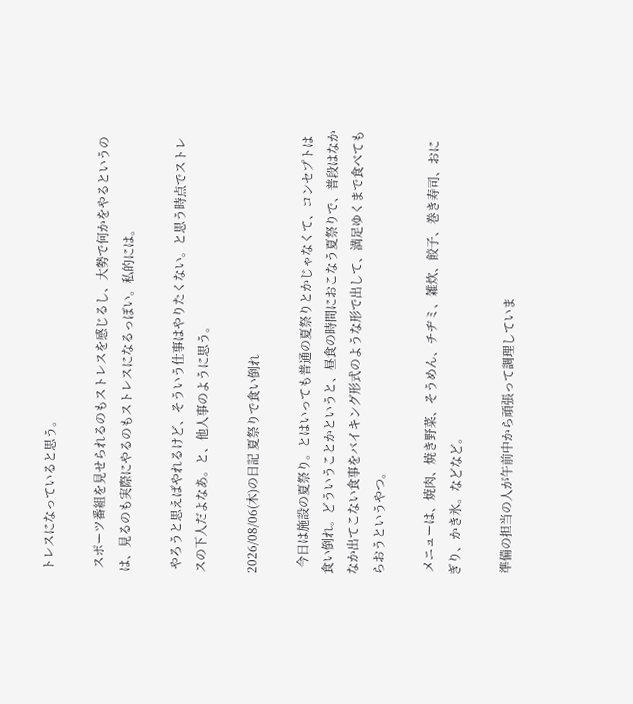トレスになっていると思う。

 スポーツ番組を見せられるのもストレスを感じるし、大勢で何かをやるというのは、見るのも実際にやるのもストレスになるっぽい。私的には。

 やろうと思えばやれるけど、そういう仕事はやりたくない。と思う時点でストレスの下人だよなあ。と、他人事のように思う。

2026/08/06(木)の日記 夏祭りで食い倒れ

  今日は施設の夏祭り。とはいっても普通の夏祭りとかじゃなくて、コンセプトは食い倒れ。どういうことかというと、昼食の時間におこなう夏祭りで、普段はなかなか出てこない食事をバイキング形式のような形で出して、満足ゆくまで食べてもらおうというやつ。

 メニューは、焼肉、焼き野菜、そうめん、チヂミ、雑炊、餃子、巻き寿司、おにぎり、かき氷。などなど。

 準備の担当の人が午前中から頑張って調理していま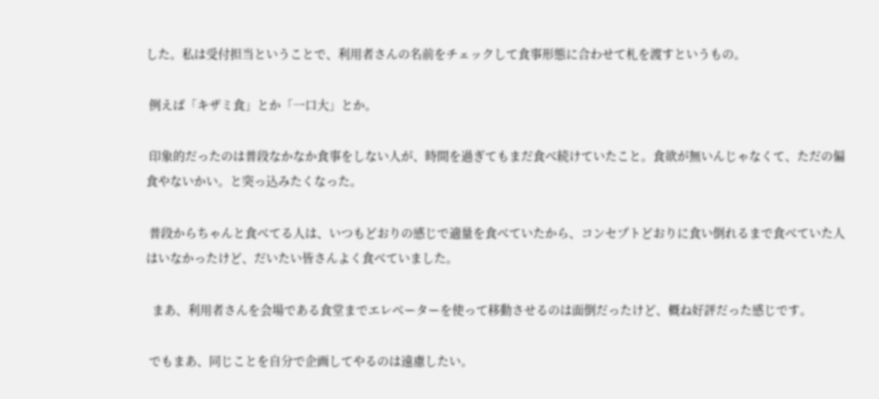した。私は受付担当ということで、利用者さんの名前をチェックして食事形態に合わせて札を渡すというもの。

 例えば「キザミ食」とか「一口大」とか。

 印象的だったのは普段なかなか食事をしない人が、時間を過ぎてもまだ食べ続けていたこと。食欲が無いんじゃなくて、ただの偏食やないかい。と突っ込みたくなった。

 普段からちゃんと食べてる人は、いつもどおりの感じで適量を食べていたから、コンセプトどおりに食い倒れるまで食べていた人はいなかったけど、だいたい皆さんよく食べていました。

  まあ、利用者さんを会場である食堂までエレベーターを使って移動させるのは面倒だったけど、概ね好評だった感じです。

 でもまあ、同じことを自分で企画してやるのは遠慮したい。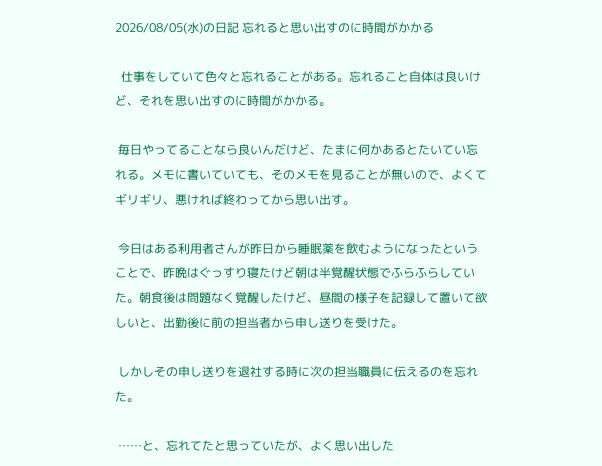2026/08/05(水)の日記 忘れると思い出すのに時間がかかる

  仕事をしていて色々と忘れることがある。忘れること自体は良いけど、それを思い出すのに時間がかかる。

 毎日やってることなら良いんだけど、たまに何かあるとたいてい忘れる。メモに書いていても、そのメモを見ることが無いので、よくてギリギリ、悪ければ終わってから思い出す。

 今日はある利用者さんが昨日から睡眠薬を飲むようになったということで、昨晩はぐっすり寝たけど朝は半覚醒状態でふらふらしていた。朝食後は問題なく覚醒したけど、昼間の様子を記録して置いて欲しいと、出勤後に前の担当者から申し送りを受けた。

 しかしその申し送りを退社する時に次の担当職員に伝えるのを忘れた。

 ……と、忘れてたと思っていたが、よく思い出した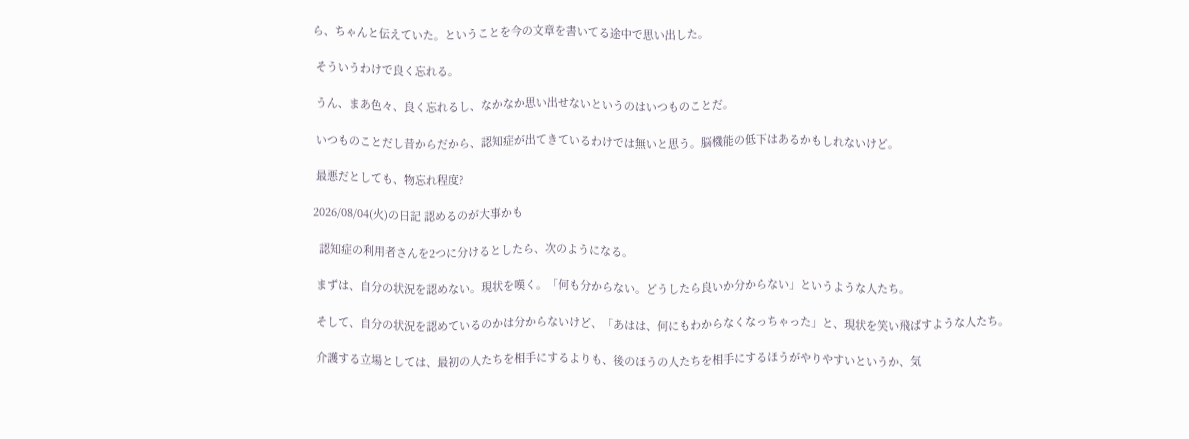ら、ちゃんと伝えていた。ということを今の文章を書いてる途中で思い出した。

 そういうわけで良く忘れる。

 うん、まあ色々、良く忘れるし、なかなか思い出せないというのはいつものことだ。

 いつものことだし昔からだから、認知症が出てきているわけでは無いと思う。脳機能の低下はあるかもしれないけど。

 最悪だとしても、物忘れ程度?

2026/08/04(火)の日記 認めるのが大事かも

  認知症の利用者さんを2つに分けるとしたら、次のようになる。

 まずは、自分の状況を認めない。現状を嘆く。「何も分からない。どうしたら良いか分からない」というような人たち。

 そして、自分の状況を認めているのかは分からないけど、「あはは、何にもわからなくなっちゃった」と、現状を笑い飛ばすような人たち。

 介護する立場としては、最初の人たちを相手にするよりも、後のほうの人たちを相手にするほうがやりやすいというか、気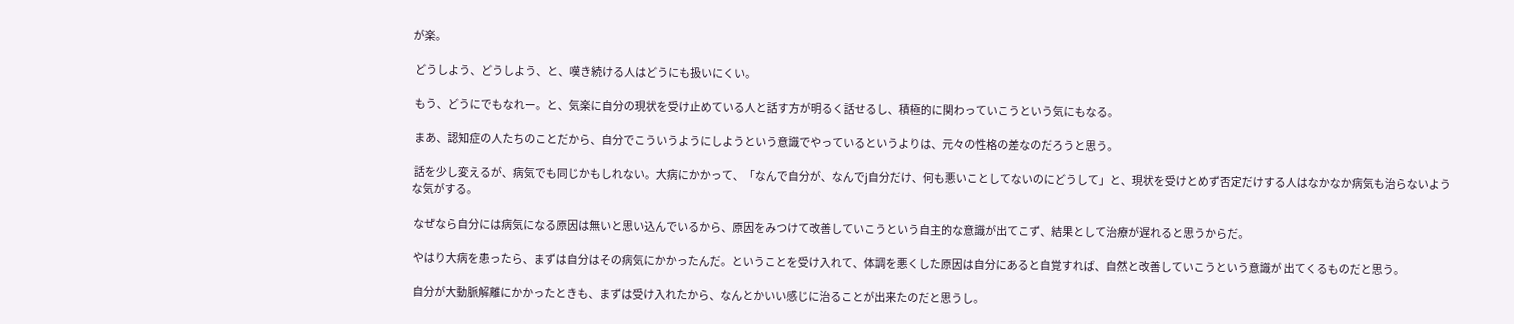が楽。

 どうしよう、どうしよう、と、嘆き続ける人はどうにも扱いにくい。

 もう、どうにでもなれー。と、気楽に自分の現状を受け止めている人と話す方が明るく話せるし、積極的に関わっていこうという気にもなる。

 まあ、認知症の人たちのことだから、自分でこういうようにしようという意識でやっているというよりは、元々の性格の差なのだろうと思う。

 話を少し変えるが、病気でも同じかもしれない。大病にかかって、「なんで自分が、なんでj自分だけ、何も悪いことしてないのにどうして」と、現状を受けとめず否定だけする人はなかなか病気も治らないような気がする。

 なぜなら自分には病気になる原因は無いと思い込んでいるから、原因をみつけて改善していこうという自主的な意識が出てこず、結果として治療が遅れると思うからだ。

 やはり大病を患ったら、まずは自分はその病気にかかったんだ。ということを受け入れて、体調を悪くした原因は自分にあると自覚すれば、自然と改善していこうという意識が 出てくるものだと思う。

 自分が大動脈解離にかかったときも、まずは受け入れたから、なんとかいい感じに治ることが出来たのだと思うし。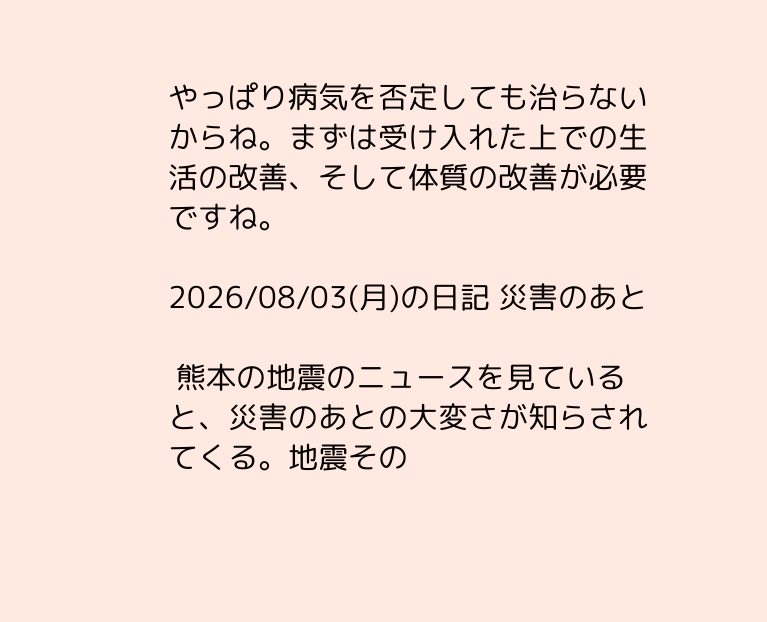やっぱり病気を否定しても治らないからね。まずは受け入れた上での生活の改善、そして体質の改善が必要ですね。

2026/08/03(月)の日記 災害のあと

 熊本の地震のニュースを見ていると、災害のあとの大変さが知らされてくる。地震その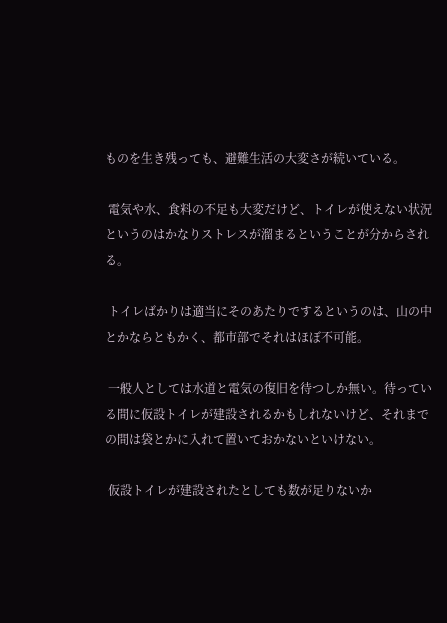ものを生き残っても、避難生活の大変さが続いている。

 電気や水、食料の不足も大変だけど、トイレが使えない状況というのはかなりストレスが溜まるということが分からされる。

 トイレばかりは適当にそのあたりでするというのは、山の中とかならともかく、都市部でそれはほぼ不可能。

 一般人としては水道と電気の復旧を待つしか無い。待っている間に仮設トイレが建設されるかもしれないけど、それまでの間は袋とかに入れて置いておかないといけない。

 仮設トイレが建設されたとしても数が足りないか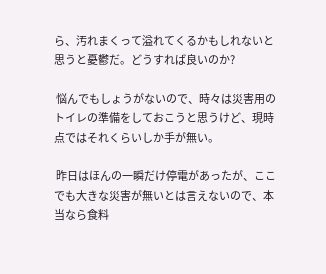ら、汚れまくって溢れてくるかもしれないと思うと憂鬱だ。どうすれば良いのか?

 悩んでもしょうがないので、時々は災害用のトイレの準備をしておこうと思うけど、現時点ではそれくらいしか手が無い。

 昨日はほんの一瞬だけ停電があったが、ここでも大きな災害が無いとは言えないので、本当なら食料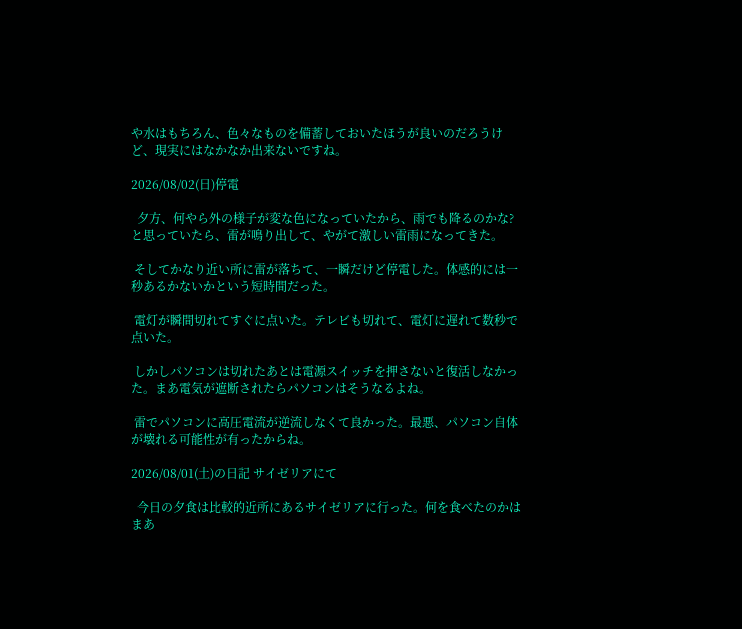や水はもちろん、色々なものを備蓄しておいたほうが良いのだろうけど、現実にはなかなか出来ないですね。

2026/08/02(日)停電

  夕方、何やら外の様子が変な色になっていたから、雨でも降るのかな? と思っていたら、雷が鳴り出して、やがて激しい雷雨になってきた。

 そしてかなり近い所に雷が落ちて、一瞬だけど停電した。体感的には一秒あるかないかという短時間だった。

 電灯が瞬間切れてすぐに点いた。テレビも切れて、電灯に遅れて数秒で点いた。

 しかしパソコンは切れたあとは電源スイッチを押さないと復活しなかった。まあ電気が遮断されたらパソコンはそうなるよね。

 雷でパソコンに高圧電流が逆流しなくて良かった。最悪、パソコン自体が壊れる可能性が有ったからね。

2026/08/01(土)の日記 サイゼリアにて

  今日の夕食は比較的近所にあるサイゼリアに行った。何を食べたのかはまあ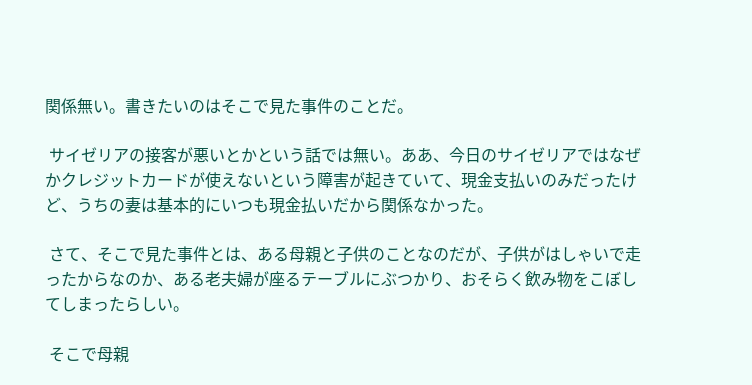関係無い。書きたいのはそこで見た事件のことだ。

 サイゼリアの接客が悪いとかという話では無い。ああ、今日のサイゼリアではなぜかクレジットカードが使えないという障害が起きていて、現金支払いのみだったけど、うちの妻は基本的にいつも現金払いだから関係なかった。

 さて、そこで見た事件とは、ある母親と子供のことなのだが、子供がはしゃいで走ったからなのか、ある老夫婦が座るテーブルにぶつかり、おそらく飲み物をこぼしてしまったらしい。

 そこで母親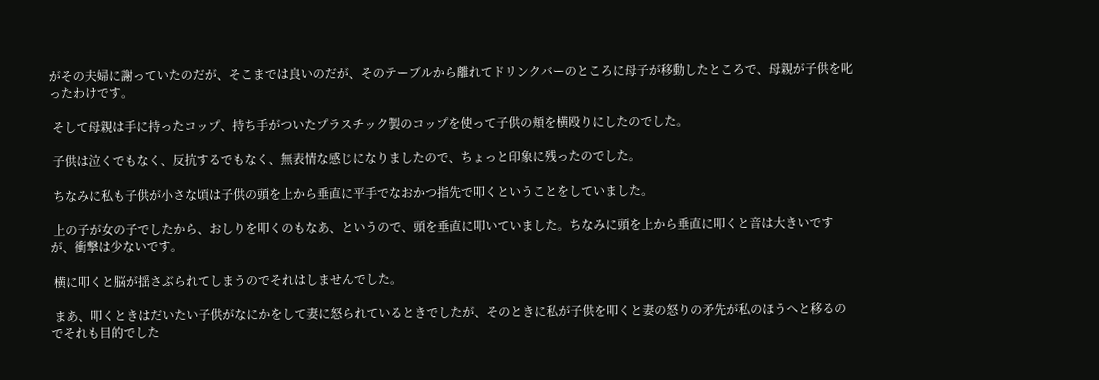がその夫婦に謝っていたのだが、そこまでは良いのだが、そのテーブルから離れてドリンクバーのところに母子が移動したところで、母親が子供を叱ったわけです。

 そして母親は手に持ったコップ、持ち手がついたプラスチック製のコップを使って子供の頬を横殴りにしたのでした。

 子供は泣くでもなく、反抗するでもなく、無表情な感じになりましたので、ちょっと印象に残ったのでした。

 ちなみに私も子供が小さな頃は子供の頭を上から垂直に平手でなおかつ指先で叩くということをしていました。

 上の子が女の子でしたから、おしりを叩くのもなあ、というので、頭を垂直に叩いていました。ちなみに頭を上から垂直に叩くと音は大きいですが、衝撃は少ないです。

 横に叩くと脳が揺さぶられてしまうのでそれはしませんでした。

 まあ、叩くときはだいたい子供がなにかをして妻に怒られているときでしたが、そのときに私が子供を叩くと妻の怒りの矛先が私のほうへと移るのでそれも目的でした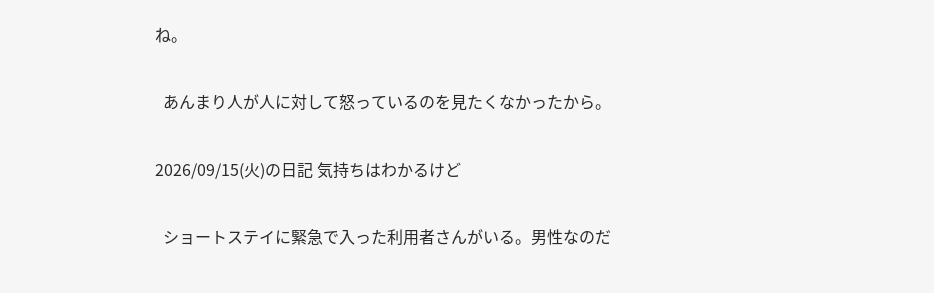ね。

  あんまり人が人に対して怒っているのを見たくなかったから。

2026/09/15(火)の日記 気持ちはわかるけど

  ショートステイに緊急で入った利用者さんがいる。男性なのだ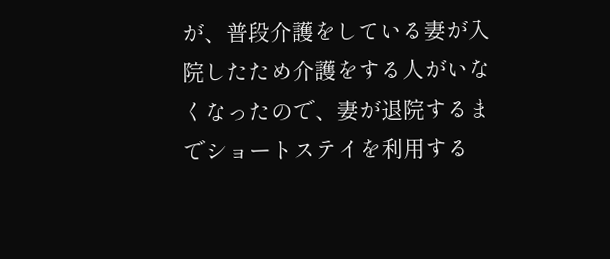が、普段介護をしている妻が入院したため介護をする人がいなくなったので、妻が退院するまでショートステイを利用する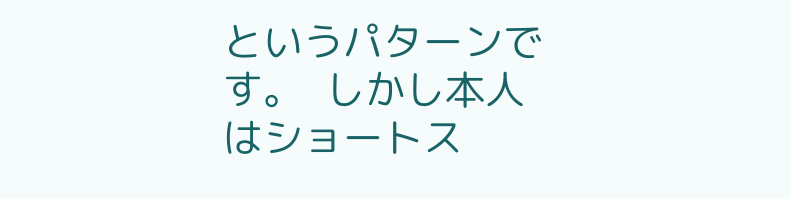というパターンです。  しかし本人はショートス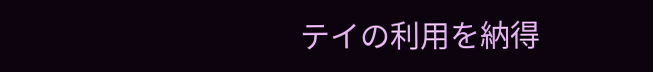テイの利用を納得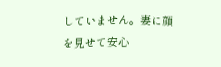していません。妻に顔を見せて安心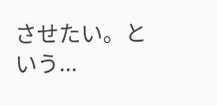させたい。という...